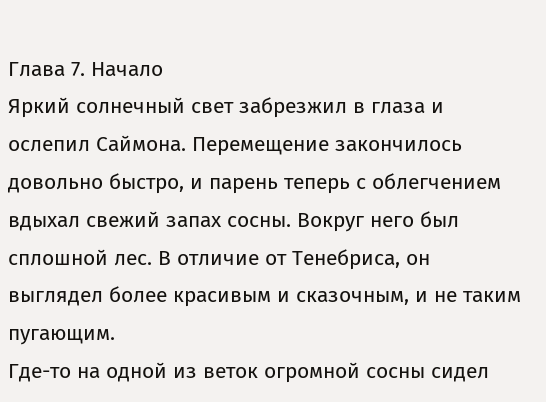Глава 7. Начало
Яркий солнечный свет забрезжил в глаза и ослепил Саймона. Перемещение закончилось довольно быстро, и парень теперь с облегчением вдыхал свежий запах сосны. Вокруг него был сплошной лес. В отличие от Тенебриса, он выглядел более красивым и сказочным, и не таким пугающим.
Где-то на одной из веток огромной сосны сидел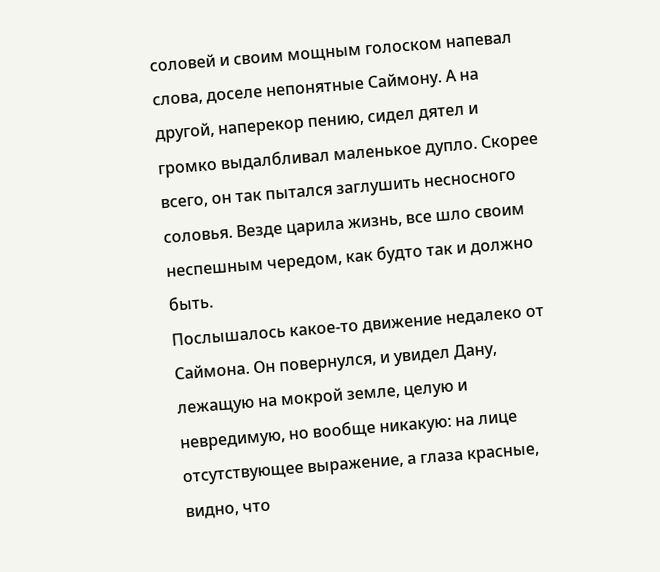соловей и своим мощным голоском напевал слова, доселе непонятные Саймону. А на другой, наперекор пению, сидел дятел и громко выдалбливал маленькое дупло. Скорее всего, он так пытался заглушить несносного соловья. Везде царила жизнь, все шло своим неспешным чередом, как будто так и должно быть.
Послышалось какое-то движение недалеко от Саймона. Он повернулся, и увидел Дану, лежащую на мокрой земле, целую и невредимую, но вообще никакую: на лице отсутствующее выражение, а глаза красные, видно, что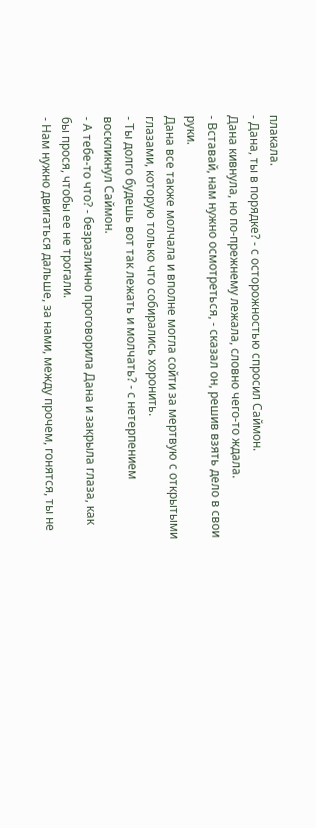плакала.
- Дана, ты в порядке? - с осторожностью спросил Саймон.
Дана кивнула, но по-прежнему лежала, словно чего-то ждала.
- Вставай, нам нужно осмотреться, - сказал он, решив взять дело в свои руки.
Дана все также молчала и вполне могла сойти за мертвую с открытыми глазами, которую только что собирались хоронить.
- Ты долго будешь вот так лежать и молчать? - с нетерпением воскликнул Саймон.
- А тебе-то что? - безразлично проговорила Дана и закрыла глаза, как бы прося, чтобы ее не трогали.
- Нам нужно двигаться дальше, за нами, между прочем, гонятся, ты не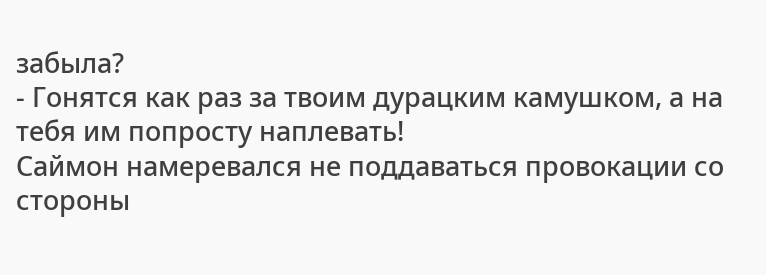забыла?
- Гонятся как раз за твоим дурацким камушком, а на тебя им попросту наплевать!
Саймон намеревался не поддаваться провокации со стороны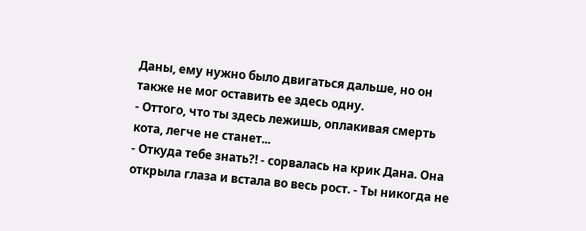Даны, ему нужно было двигаться дальше, но он также не мог оставить ее здесь одну.
- Оттого, что ты здесь лежишь, оплакивая смерть кота, легче не станет...
- Откуда тебе знать?! - сорвалась на крик Дана. Она открыла глаза и встала во весь рост. - Ты никогда не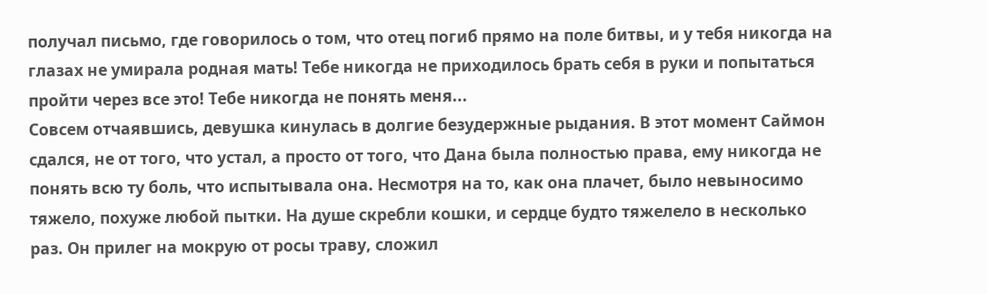получал письмо, где говорилось о том, что отец погиб прямо на поле битвы, и у тебя никогда на глазах не умирала родная мать! Тебе никогда не приходилось брать себя в руки и попытаться пройти через все это! Тебе никогда не понять меня...
Совсем отчаявшись, девушка кинулась в долгие безудержные рыдания. В этот момент Саймон сдался, не от того, что устал, а просто от того, что Дана была полностью права, ему никогда не понять всю ту боль, что испытывала она. Несмотря на то, как она плачет, было невыносимо тяжело, похуже любой пытки. На душе скребли кошки, и сердце будто тяжелело в несколько раз. Он прилег на мокрую от росы траву, сложил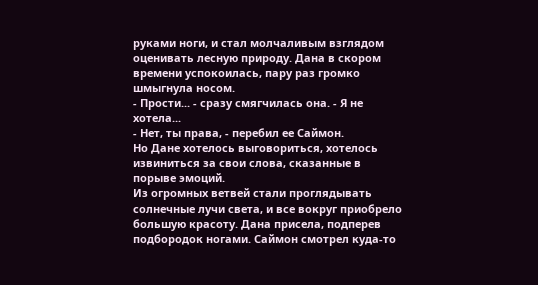руками ноги, и стал молчаливым взглядом оценивать лесную природу. Дана в скором времени успокоилась, пару раз громко шмыгнула носом.
- Прости... - сразу смягчилась она. - Я не хотела...
- Нет, ты права, - перебил ее Саймон.
Но Дане хотелось выговориться, хотелось извиниться за свои слова, сказанные в порыве эмоций.
Из огромных ветвей стали проглядывать солнечные лучи света, и все вокруг приобрело большую красоту. Дана присела, подперев подбородок ногами. Саймон смотрел куда-то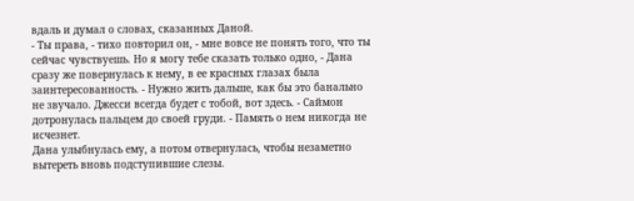вдаль и думал о словах, сказанных Даной.
- Ты права, - тихо повторил он, - мне вовсе не понять того, что ты сейчас чувствуешь. Но я могу тебе сказать только одно, - Дана сразу же повернулась к нему, в ее красных глазах была заинтересованность. - Нужно жить дальше, как бы это банально не звучало. Джесси всегда будет с тобой, вот здесь. - Саймон дотронулась пальцем до своей груди. - Память о нем никогда не исчезнет.
Дана улыбнулась ему, а потом отвернулась, чтобы незаметно вытереть вновь подступившие слезы.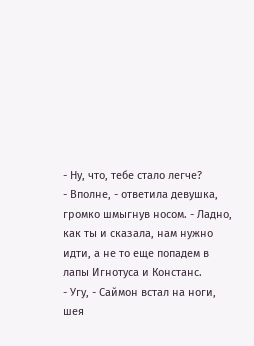- Ну, что, тебе стало легче?
- Вполне, - ответила девушка, громко шмыгнув носом. - Ладно, как ты и сказала, нам нужно идти, а не то еще попадем в лапы Игнотуса и Констанс.
- Угу, - Саймон встал на ноги, шея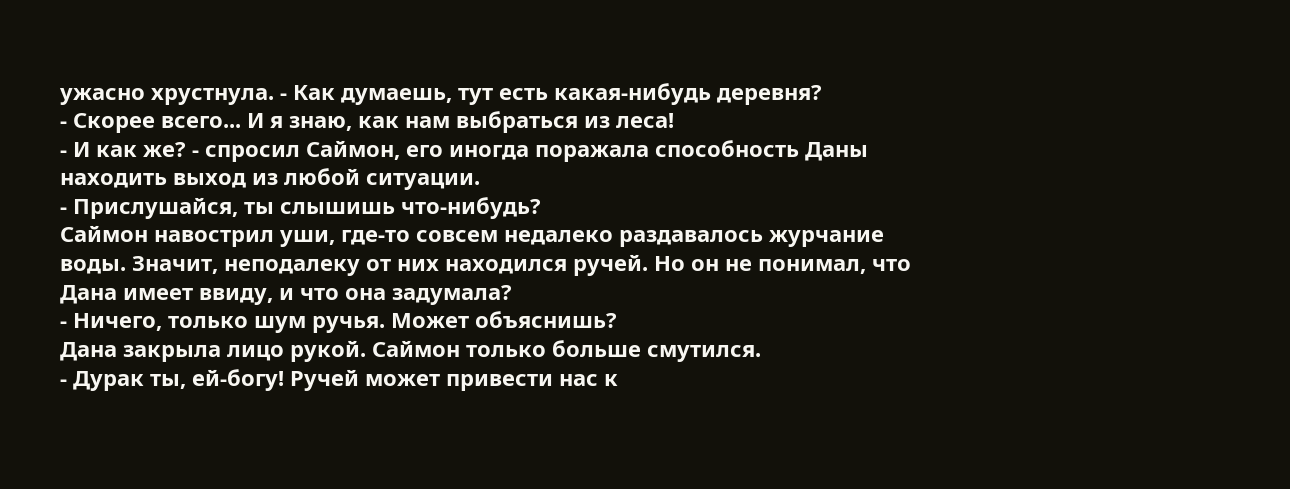ужасно хрустнула. - Как думаешь, тут есть какая-нибудь деревня?
- Скорее всего... И я знаю, как нам выбраться из леса!
- И как же? - спросил Саймон, его иногда поражала способность Даны находить выход из любой ситуации.
- Прислушайся, ты слышишь что-нибудь?
Саймон навострил уши, где-то совсем недалеко раздавалось журчание воды. Значит, неподалеку от них находился ручей. Но он не понимал, что Дана имеет ввиду, и что она задумала?
- Ничего, только шум ручья. Может объяснишь?
Дана закрыла лицо рукой. Саймон только больше смутился.
- Дурак ты, ей-богу! Ручей может привести нас к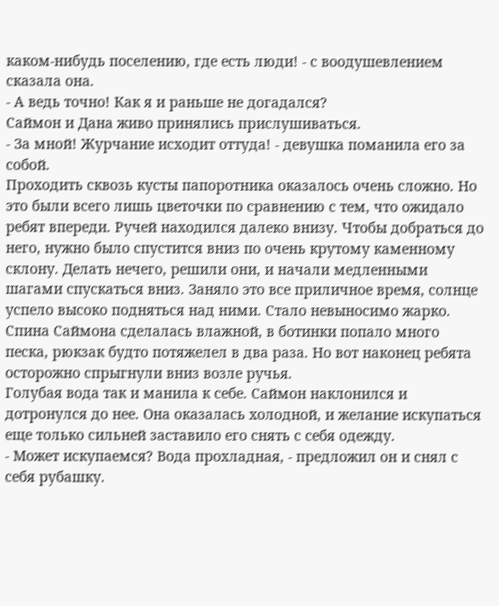каком-нибудь поселению, где есть люди! - с воодушевлением сказала она.
- А ведь точно! Как я и раньше не догадался?
Саймон и Дана живо принялись прислушиваться.
- За мной! Журчание исходит оттуда! - девушка поманила его за собой.
Проходить сквозь кусты папоротника оказалось очень сложно. Но это были всего лишь цветочки по сравнению с тем, что ожидало ребят впереди. Ручей находился далеко внизу. Чтобы добраться до него, нужно было спустится вниз по очень крутому каменному склону. Делать нечего, решили они, и начали медленными шагами спускаться вниз. Заняло это все приличное время, солнце успело высоко подняться над ними. Стало невыносимо жарко. Спина Саймона сделалась влажной, в ботинки попало много песка, рюкзак будто потяжелел в два раза. Но вот наконец ребята осторожно спрыгнули вниз возле ручья.
Голубая вода так и манила к себе. Саймон наклонился и дотронулся до нее. Она оказалась холодной, и желание искупаться еще только сильней заставило его снять с себя одежду.
- Может искупаемся? Вода прохладная, - предложил он и снял с себя рубашку.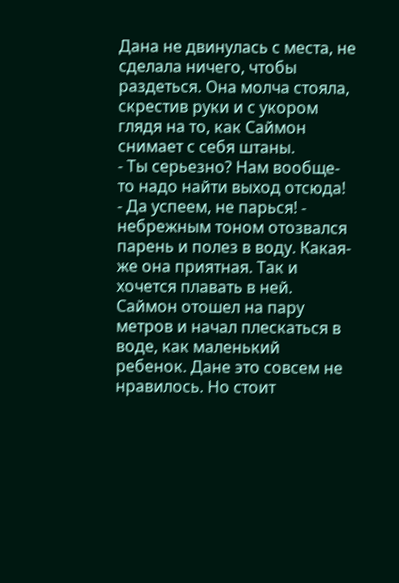Дана не двинулась с места, не сделала ничего, чтобы раздеться. Она молча стояла, скрестив руки и с укором глядя на то, как Саймон снимает с себя штаны.
- Ты серьезно? Нам вообще-то надо найти выход отсюда!
- Да успеем, не парься! - небрежным тоном отозвался парень и полез в воду. Какая-же она приятная. Так и хочется плавать в ней.
Саймон отошел на пару метров и начал плескаться в воде, как маленький ребенок. Дане это совсем не нравилось. Но стоит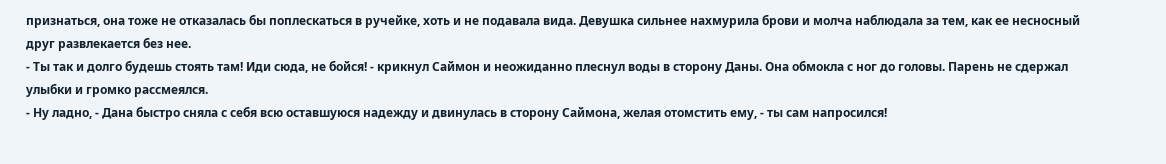признаться, она тоже не отказалась бы поплескаться в ручейке, хоть и не подавала вида. Девушка сильнее нахмурила брови и молча наблюдала за тем, как ее несносный друг развлекается без нее.
- Ты так и долго будешь стоять там! Иди сюда, не бойся! - крикнул Саймон и неожиданно плеснул воды в сторону Даны. Она обмокла с ног до головы. Парень не сдержал улыбки и громко рассмеялся.
- Ну ладно, - Дана быстро сняла с себя всю оставшуюся надежду и двинулась в сторону Саймона, желая отомстить ему, - ты сам напросился!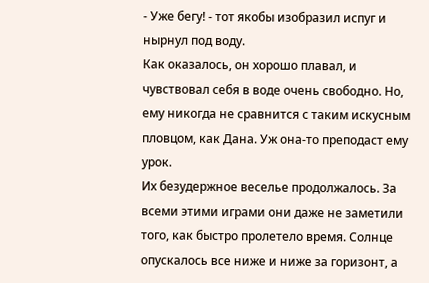- Уже бегу! - тот якобы изобразил испуг и нырнул под воду.
Как оказалось, он хорошо плавал, и чувствовал себя в воде очень свободно. Но, ему никогда не сравнится с таким искусным пловцом, как Дана. Уж она-то преподаст ему урок.
Их безудержное веселье продолжалось. За всеми этими играми они даже не заметили того, как быстро пролетело время. Солнце опускалось все ниже и ниже за горизонт, а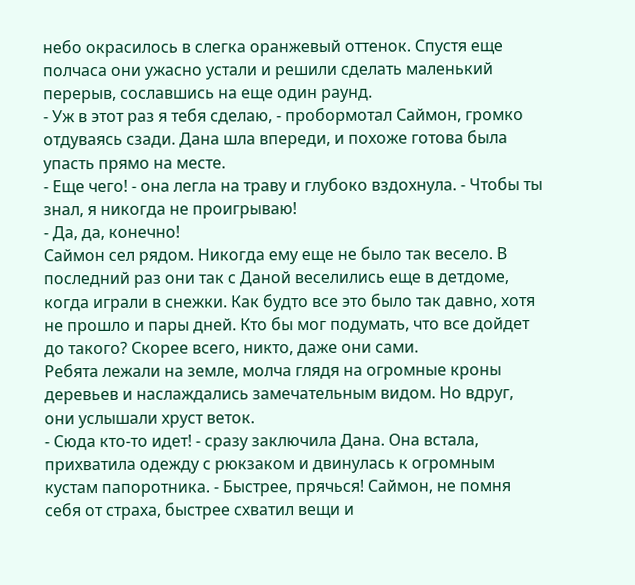небо окрасилось в слегка оранжевый оттенок. Спустя еще полчаса они ужасно устали и решили сделать маленький перерыв, сославшись на еще один раунд.
- Уж в этот раз я тебя сделаю, - пробормотал Саймон, громко отдуваясь сзади. Дана шла впереди, и похоже готова была упасть прямо на месте.
- Еще чего! - она легла на траву и глубоко вздохнула. - Чтобы ты знал, я никогда не проигрываю!
- Да, да, конечно!
Саймон сел рядом. Никогда ему еще не было так весело. В последний раз они так с Даной веселились еще в детдоме, когда играли в снежки. Как будто все это было так давно, хотя не прошло и пары дней. Кто бы мог подумать, что все дойдет до такого? Скорее всего, никто, даже они сами.
Ребята лежали на земле, молча глядя на огромные кроны деревьев и наслаждались замечательным видом. Но вдруг, они услышали хруст веток.
- Сюда кто-то идет! - сразу заключила Дана. Она встала, прихватила одежду с рюкзаком и двинулась к огромным кустам папоротника. - Быстрее, прячься! Саймон, не помня себя от страха, быстрее схватил вещи и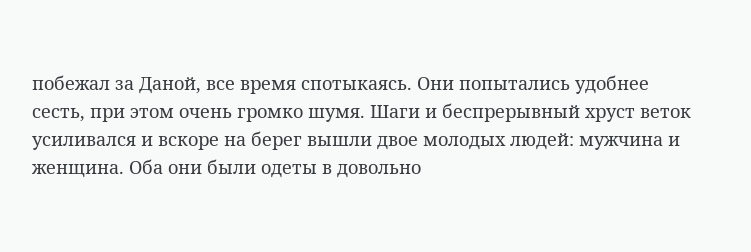побежал за Даной, все время спотыкаясь. Они попытались удобнее сесть, при этом очень громко шумя. Шаги и беспрерывный хруст веток усиливался и вскоре на берег вышли двое молодых людей: мужчина и женщина. Оба они были одеты в довольно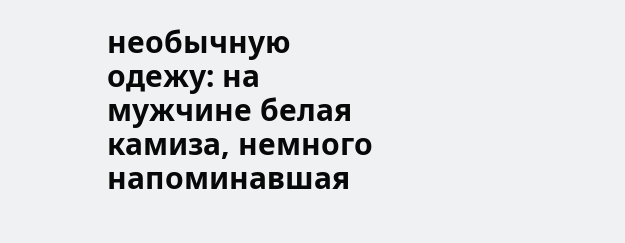необычную одежу: на мужчине белая камиза, немного напоминавшая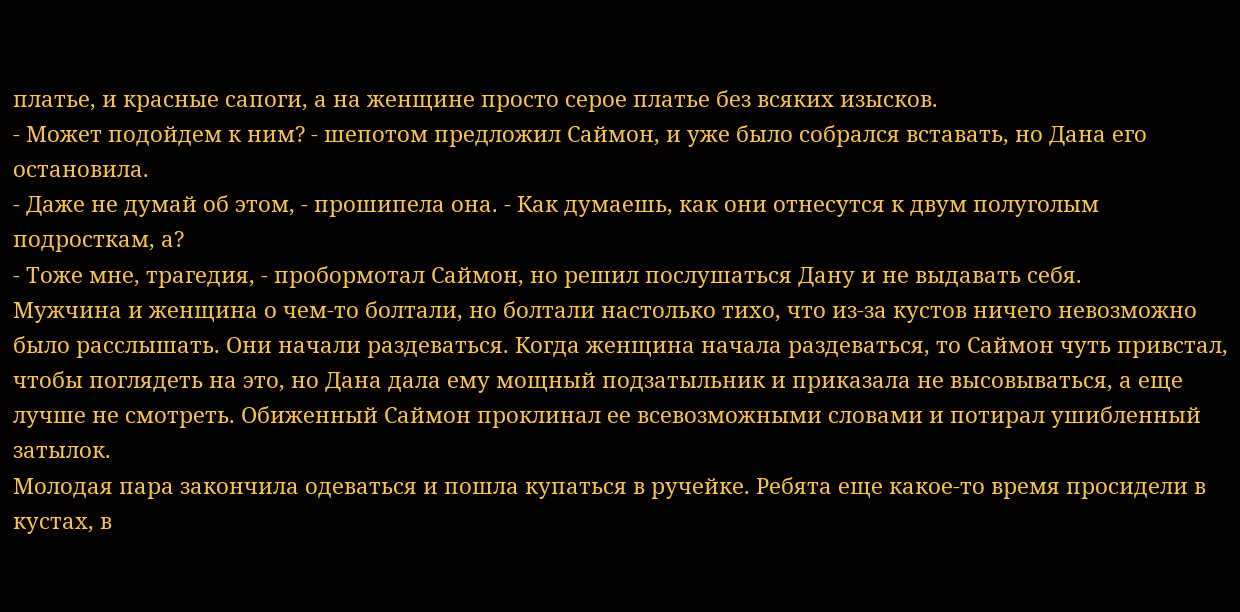платье, и красные сапоги, а на женщине просто серое платье без всяких изысков.
- Может подойдем к ним? - шепотом предложил Саймон, и уже было собрался вставать, но Дана его остановила.
- Даже не думай об этом, - прошипела она. - Как думаешь, как они отнесутся к двум полуголым подросткам, а?
- Тоже мне, трагедия, - пробормотал Саймон, но решил послушаться Дану и не выдавать себя.
Мужчина и женщина о чем-то болтали, но болтали настолько тихо, что из-за кустов ничего невозможно было расслышать. Они начали раздеваться. Когда женщина начала раздеваться, то Саймон чуть привстал, чтобы поглядеть на это, но Дана дала ему мощный подзатыльник и приказала не высовываться, а еще лучше не смотреть. Обиженный Саймон проклинал ее всевозможными словами и потирал ушибленный затылок.
Молодая пара закончила одеваться и пошла купаться в ручейке. Ребята еще какое-то время просидели в кустах, в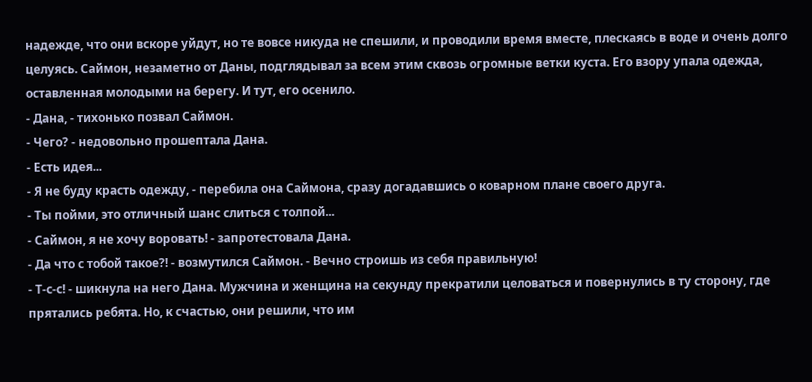надежде, что они вскоре уйдут, но те вовсе никуда не спешили, и проводили время вместе, плескаясь в воде и очень долго целуясь. Саймон, незаметно от Даны, подглядывал за всем этим сквозь огромные ветки куста. Его взору упала одежда, оставленная молодыми на берегу. И тут, его осенило.
- Дана, - тихонько позвал Саймон.
- Чего? - недовольно прошептала Дана.
- Есть идея...
- Я не буду красть одежду, - перебила она Саймона, сразу догадавшись о коварном плане своего друга.
- Ты пойми, это отличный шанс слиться с толпой...
- Саймон, я не хочу воровать! - запротестовала Дана.
- Да что с тобой такое?! - возмутился Саймон. - Вечно строишь из себя правильную!
- Т-с-с! - шикнула на него Дана. Мужчина и женщина на секунду прекратили целоваться и повернулись в ту сторону, где прятались ребята. Но, к счастью, они решили, что им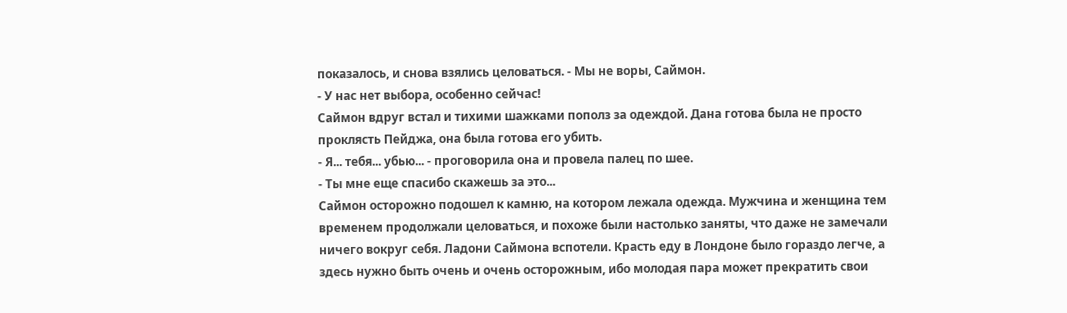показалось, и снова взялись целоваться. - Мы не воры, Саймон.
- У нас нет выбора, особенно сейчас!
Саймон вдруг встал и тихими шажками пополз за одеждой. Дана готова была не просто проклясть Пейджа, она была готова его убить.
- Я... тебя... убью... - проговорила она и провела палец по шее.
- Ты мне еще спасибо скажешь за это...
Саймон осторожно подошел к камню, на котором лежала одежда. Мужчина и женщина тем временем продолжали целоваться, и похоже были настолько заняты, что даже не замечали ничего вокруг себя. Ладони Саймона вспотели. Красть еду в Лондоне было гораздо легче, а здесь нужно быть очень и очень осторожным, ибо молодая пара может прекратить свои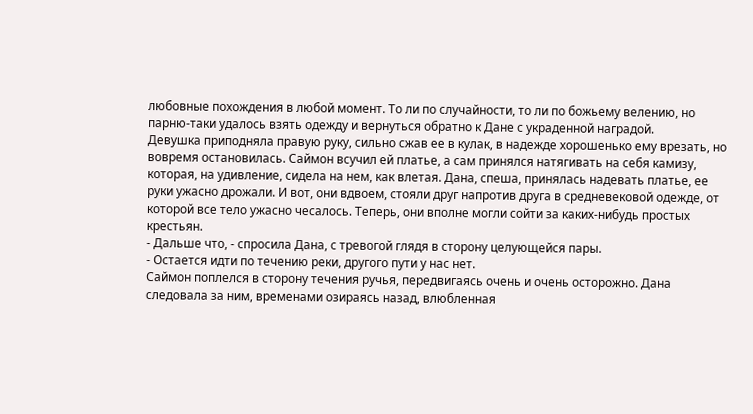любовные похождения в любой момент. То ли по случайности, то ли по божьему велению, но парню-таки удалось взять одежду и вернуться обратно к Дане с украденной наградой.
Девушка приподняла правую руку, сильно сжав ее в кулак, в надежде хорошенько ему врезать, но вовремя остановилась. Саймон всучил ей платье, а сам принялся натягивать на себя камизу, которая, на удивление, сидела на нем, как влетая. Дана, спеша, принялась надевать платье, ее руки ужасно дрожали. И вот, они вдвоем, стояли друг напротив друга в средневековой одежде, от которой все тело ужасно чесалось. Теперь, они вполне могли сойти за каких-нибудь простых крестьян.
- Дальше что, - спросила Дана, с тревогой глядя в сторону целующейся пары.
- Остается идти по течению реки, другого пути у нас нет.
Саймон поплелся в сторону течения ручья, передвигаясь очень и очень осторожно. Дана следовала за ним, временами озираясь назад, влюбленная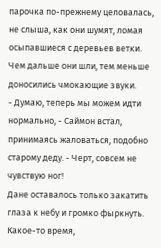парочка по-прежнему целовалась, не слыша, как они шумят, ломая осыпавшиеся с деревьев ветки. Чем дальше они шли, тем меньше доносились чмокающие звуки.
- Думаю, теперь мы можем идти нормально, - Саймон встал, принимаясь жаловаться, подобно старому деду. - Черт, совсем не чувствую ног!
Дане оставалось только закатить глаза к небу и громко фыркнуть. Какое-то время,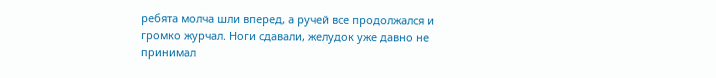ребята молча шли вперед, а ручей все продолжался и громко журчал. Ноги сдавали, желудок уже давно не принимал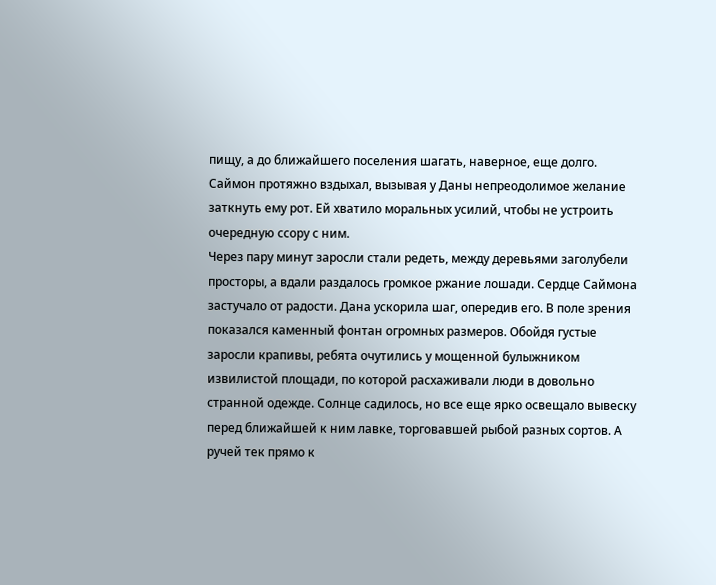пищу, а до ближайшего поселения шагать, наверное, еще долго. Саймон протяжно вздыхал, вызывая у Даны непреодолимое желание заткнуть ему рот. Ей хватило моральных усилий, чтобы не устроить очередную ссору с ним.
Через пару минут заросли стали редеть, между деревьями заголубели просторы, а вдали раздалось громкое ржание лошади. Сердце Саймона застучало от радости. Дана ускорила шаг, опередив его. В поле зрения показался каменный фонтан огромных размеров. Обойдя густые заросли крапивы, ребята очутились у мощенной булыжником извилистой площади, по которой расхаживали люди в довольно странной одежде. Солнце садилось, но все еще ярко освещало вывеску перед ближайшей к ним лавке, торговавшей рыбой разных сортов. А ручей тек прямо к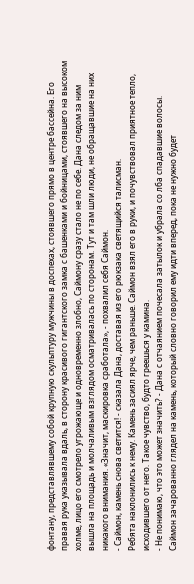фонтану, представлявшему собой крупную скульптуру мужчины в доспехах, стоявшего прямо в центре бассейна. Его правая рука указывала вдаль, в сторону красивого гигантского замка с башенками и бойницами, стоявшего на высоком холме, лицо его смотрело угрожающе и одновременно злобно, Саймону сразу стало не по себе. Дана следом за ним вышла на площадь и молчаливым взглядом осматривалась по сторонам. Тут и там шли люди, не обращавшие на них никакого внимания. «Значит, маскировка сработала», - похвалил себя Саймон.
- Саймон, камень снова светится! - сказала Дана, доставая из его рюкзака светящийся талисман.
Ребята наклонились к нему. Камень засиял ярче, чем раньше. Саймон взял его в руки, и почувствовал приятное тепло, исходившего от него. Такое чувство, будто греешься у камина.
- Не понимаю, что это может значить? - Дана с отчаянием почесала затылок и убрала со лба спадавшие волосы.
Саймон зачарованно глядел на камень, который словно говорил ему идти вперед, пока не нужно будет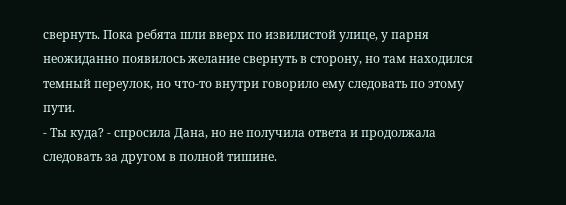свернуть. Пока ребята шли вверх по извилистой улице, у парня неожиданно появилось желание свернуть в сторону, но там находился темный переулок, но что-то внутри говорило ему следовать по этому пути.
- Ты куда? - спросила Дана, но не получила ответа и продолжала следовать за другом в полной тишине.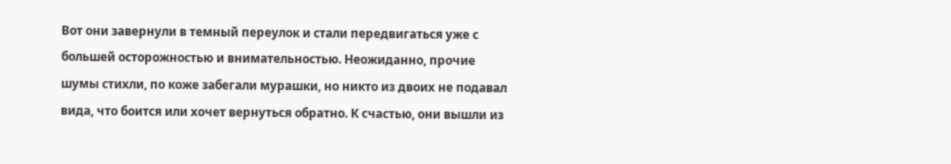Вот они завернули в темный переулок и стали передвигаться уже с большей осторожностью и внимательностью. Неожиданно, прочие шумы стихли, по коже забегали мурашки, но никто из двоих не подавал вида, что боится или хочет вернуться обратно. К счастью, они вышли из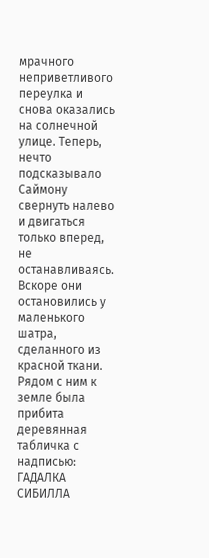мрачного неприветливого переулка и снова оказались на солнечной улице. Теперь, нечто подсказывало Саймону свернуть налево и двигаться только вперед, не останавливаясь. Вскоре они остановились у маленького шатра, сделанного из красной ткани. Рядом с ним к земле была прибита деревянная табличка с надписью:
ГАДАЛКА СИБИЛЛА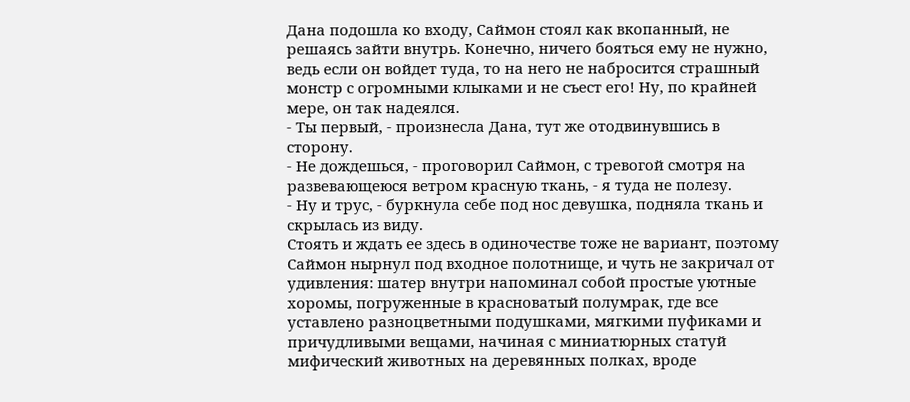Дана подошла ко входу, Саймон стоял как вкопанный, не решаясь зайти внутрь. Конечно, ничего бояться ему не нужно, ведь если он войдет туда, то на него не набросится страшный монстр с огромными клыками и не съест его! Ну, по крайней мере, он так надеялся.
- Ты первый, - произнесла Дана, тут же отодвинувшись в сторону.
- Не дождешься, - проговорил Саймон, с тревогой смотря на развевающеюся ветром красную ткань, - я туда не полезу.
- Ну и трус, - буркнула себе под нос девушка, подняла ткань и скрылась из виду.
Стоять и ждать ее здесь в одиночестве тоже не вариант, поэтому Саймон нырнул под входное полотнище, и чуть не закричал от удивления: шатер внутри напоминал собой простые уютные хоромы, погруженные в красноватый полумрак, где все уставлено разноцветными подушками, мягкими пуфиками и причудливыми вещами, начиная с миниатюрных статуй мифический животных на деревянных полках, вроде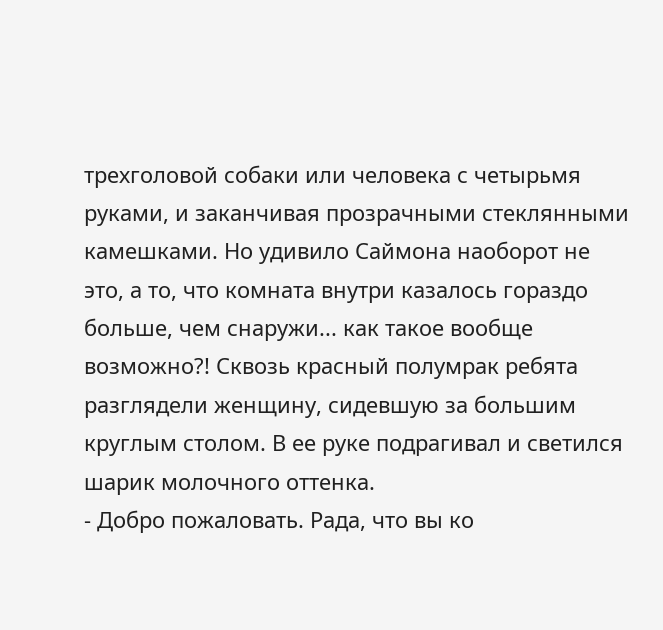трехголовой собаки или человека с четырьмя руками, и заканчивая прозрачными стеклянными камешками. Но удивило Саймона наоборот не это, а то, что комната внутри казалось гораздо больше, чем снаружи... как такое вообще возможно?! Сквозь красный полумрак ребята разглядели женщину, сидевшую за большим круглым столом. В ее руке подрагивал и светился шарик молочного оттенка.
- Добро пожаловать. Рада, что вы ко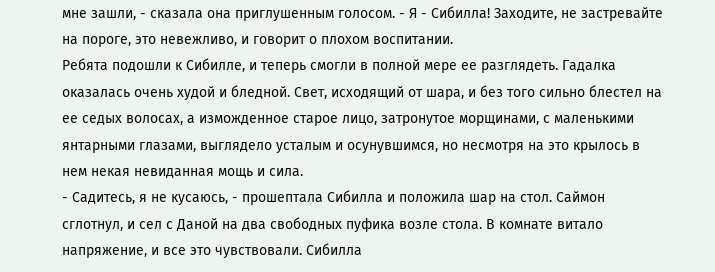мне зашли, - сказала она приглушенным голосом. - Я - Сибилла! Заходите, не застревайте на пороге, это невежливо, и говорит о плохом воспитании.
Ребята подошли к Сибилле, и теперь смогли в полной мере ее разглядеть. Гадалка оказалась очень худой и бледной. Свет, исходящий от шара, и без того сильно блестел на ее седых волосах, а изможденное старое лицо, затронутое морщинами, с маленькими янтарными глазами, выглядело усталым и осунувшимся, но несмотря на это крылось в нем некая невиданная мощь и сила.
- Садитесь, я не кусаюсь, - прошептала Сибилла и положила шар на стол. Саймон сглотнул, и сел с Даной на два свободных пуфика возле стола. В комнате витало напряжение, и все это чувствовали. Сибилла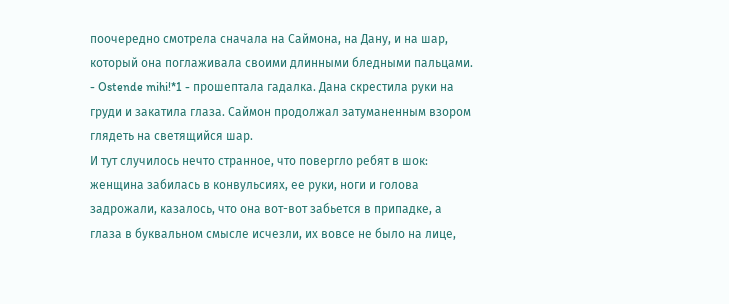поочередно смотрела сначала на Саймона, на Дану, и на шар, который она поглаживала своими длинными бледными пальцами.
- Ostende mihi!*1 - прошептала гадалка. Дана скрестила руки на груди и закатила глаза. Саймон продолжал затуманенным взором глядеть на светящийся шар.
И тут случилось нечто странное, что повергло ребят в шок: женщина забилась в конвульсиях, ее руки, ноги и голова задрожали, казалось, что она вот-вот забьется в припадке, а глаза в буквальном смысле исчезли, их вовсе не было на лице,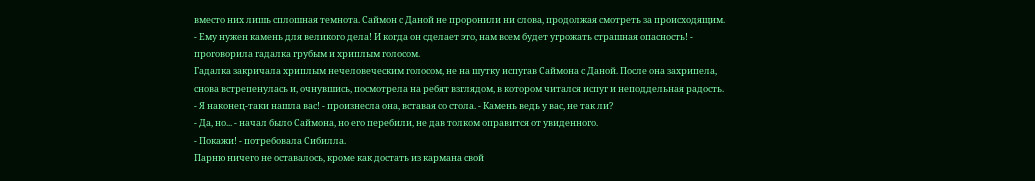вместо них лишь сплошная темнота. Саймон с Даной не проронили ни слова, продолжая смотреть за происходящим.
- Ему нужен камень для великого дела! И когда он сделает это, нам всем будет угрожать страшная опасность! - проговорила гадалка грубым и хриплым голосом.
Гадалка закричала хриплым нечеловеческим голосом, не на шутку испугав Саймона с Даной. После она захрипела, снова встрепенулась и, очнувшись, посмотрела на ребят взглядом, в котором читался испуг и неподдельная радость.
- Я наконец-таки нашла вас! - произнесла она, вставая со стола. - Камень ведь у вас, не так ли?
- Да, но... - начал было Саймона, но его перебили, не дав толком оправится от увиденного.
- Покажи! - потребовала Сибилла.
Парню ничего не оставалось, кроме как достать из кармана свой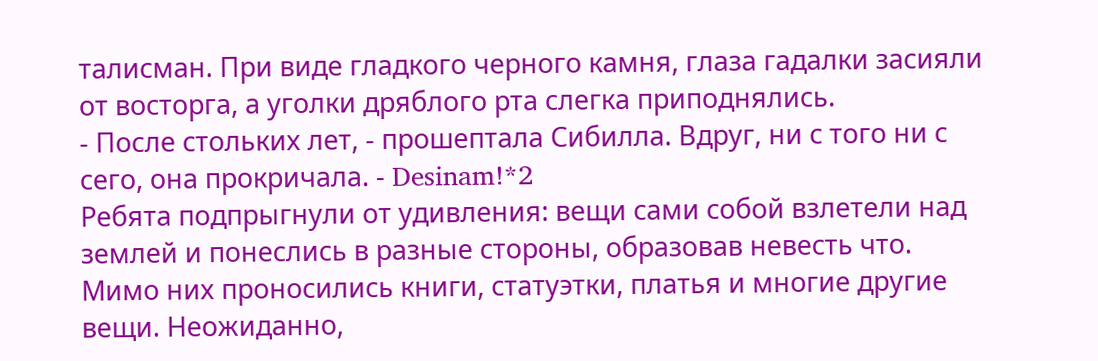талисман. При виде гладкого черного камня, глаза гадалки засияли от восторга, а уголки дряблого рта слегка приподнялись.
- После стольких лет, - прошептала Сибилла. Вдруг, ни с того ни с сего, она прокричала. - Desinam!*2
Ребята подпрыгнули от удивления: вещи сами собой взлетели над землей и понеслись в разные стороны, образовав невесть что. Мимо них проносились книги, статуэтки, платья и многие другие вещи. Неожиданно,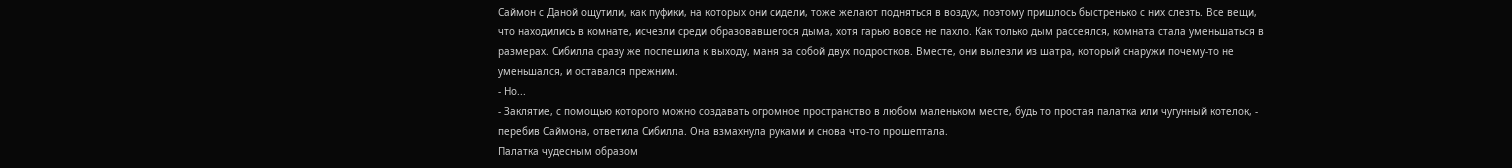Саймон с Даной ощутили, как пуфики, на которых они сидели, тоже желают подняться в воздух, поэтому пришлось быстренько с них слезть. Все вещи, что находились в комнате, исчезли среди образовавшегося дыма, хотя гарью вовсе не пахло. Как только дым рассеялся, комната стала уменьшаться в размерах. Сибилла сразу же поспешила к выходу, маня за собой двух подростков. Вместе, они вылезли из шатра, который снаружи почему-то не уменьшался, и оставался прежним.
- Но...
- Заклятие, с помощью которого можно создавать огромное пространство в любом маленьком месте, будь то простая палатка или чугунный котелок, - перебив Саймона, ответила Сибилла. Она взмахнула руками и снова что-то прошептала.
Палатка чудесным образом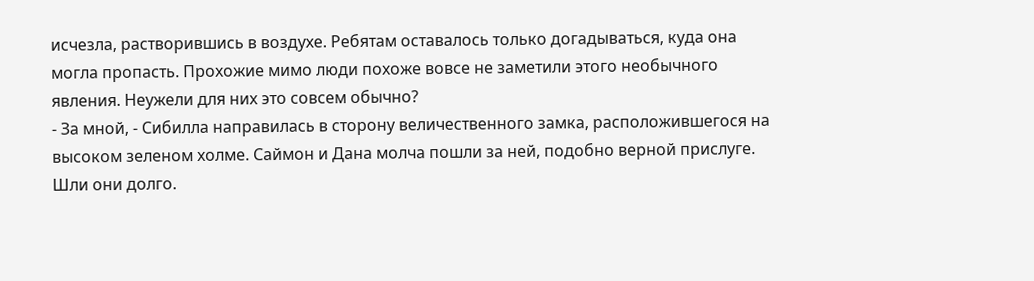исчезла, растворившись в воздухе. Ребятам оставалось только догадываться, куда она могла пропасть. Прохожие мимо люди похоже вовсе не заметили этого необычного явления. Неужели для них это совсем обычно?
- За мной, - Сибилла направилась в сторону величественного замка, расположившегося на высоком зеленом холме. Саймон и Дана молча пошли за ней, подобно верной прислуге.
Шли они долго.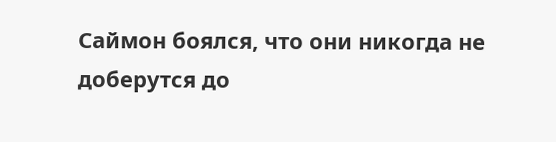Саймон боялся, что они никогда не доберутся до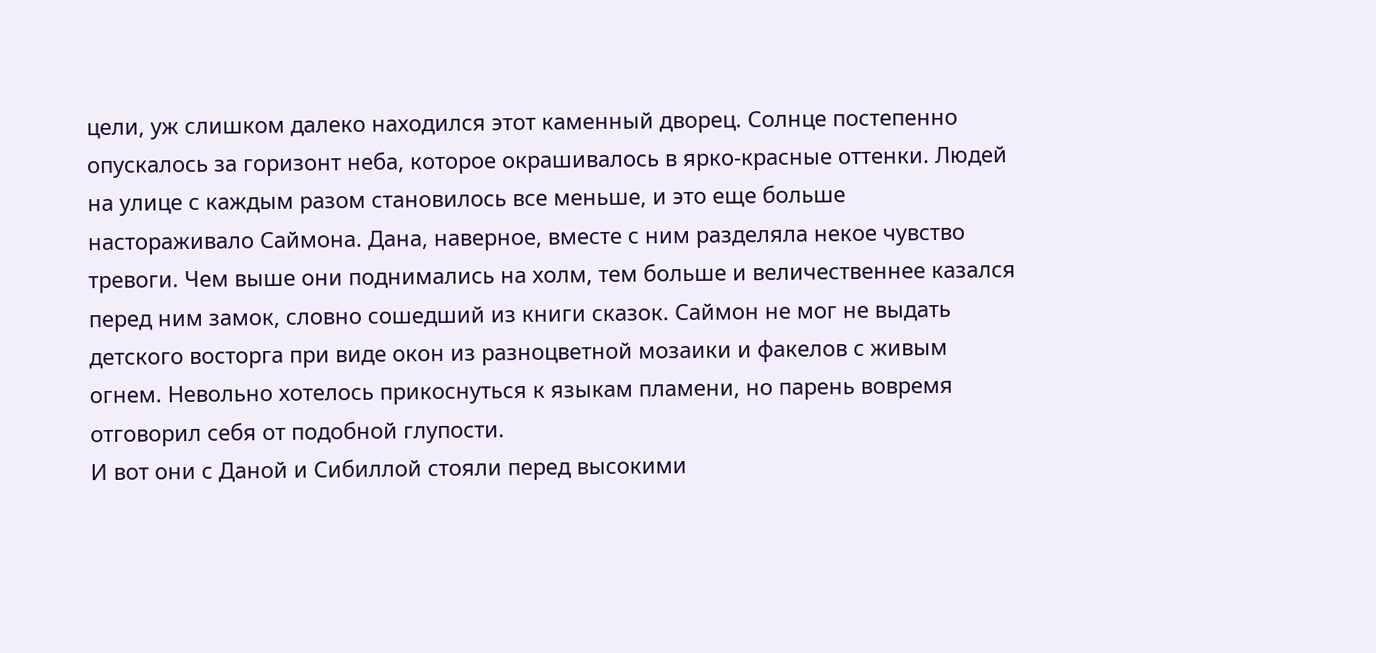цели, уж слишком далеко находился этот каменный дворец. Солнце постепенно опускалось за горизонт неба, которое окрашивалось в ярко-красные оттенки. Людей на улице с каждым разом становилось все меньше, и это еще больше настораживало Саймона. Дана, наверное, вместе с ним разделяла некое чувство тревоги. Чем выше они поднимались на холм, тем больше и величественнее казался перед ним замок, словно сошедший из книги сказок. Саймон не мог не выдать детского восторга при виде окон из разноцветной мозаики и факелов с живым огнем. Невольно хотелось прикоснуться к языкам пламени, но парень вовремя отговорил себя от подобной глупости.
И вот они с Даной и Сибиллой стояли перед высокими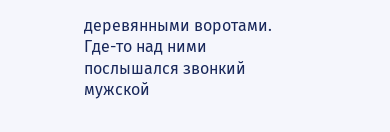деревянными воротами. Где-то над ними послышался звонкий мужской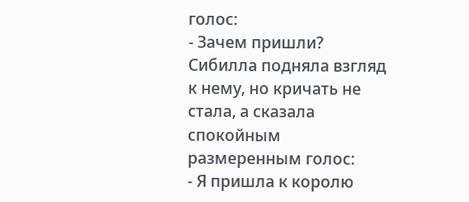голос:
- Зачем пришли?
Сибилла подняла взгляд к нему, но кричать не стала, а сказала спокойным размеренным голос:
- Я пришла к королю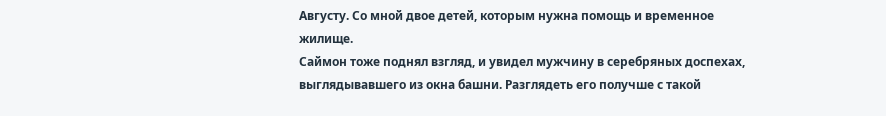Августу. Со мной двое детей, которым нужна помощь и временное жилище.
Саймон тоже поднял взгляд, и увидел мужчину в серебряных доспехах, выглядывавшего из окна башни. Разглядеть его получше с такой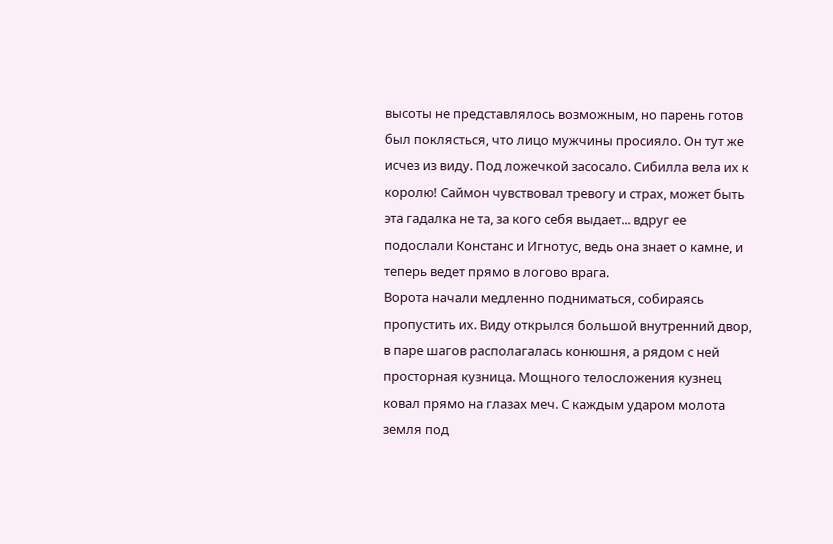высоты не представлялось возможным, но парень готов был поклясться, что лицо мужчины просияло. Он тут же исчез из виду. Под ложечкой засосало. Сибилла вела их к королю! Саймон чувствовал тревогу и страх, может быть эта гадалка не та, за кого себя выдает... вдруг ее подослали Констанс и Игнотус, ведь она знает о камне, и теперь ведет прямо в логово врага.
Ворота начали медленно подниматься, собираясь пропустить их. Виду открылся большой внутренний двор, в паре шагов располагалась конюшня, а рядом с ней просторная кузница. Мощного телосложения кузнец ковал прямо на глазах меч. С каждым ударом молота земля под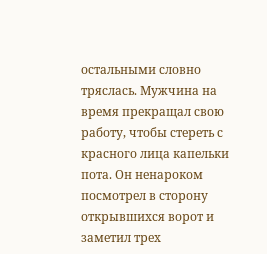остальными словно тряслась. Мужчина на время прекращал свою работу, чтобы стереть с красного лица капельки пота. Он ненароком посмотрел в сторону открывшихся ворот и заметил трех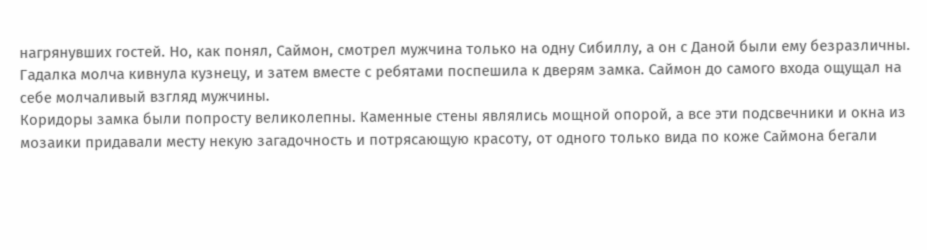нагрянувших гостей. Но, как понял, Саймон, смотрел мужчина только на одну Сибиллу, а он с Даной были ему безразличны. Гадалка молча кивнула кузнецу, и затем вместе с ребятами поспешила к дверям замка. Саймон до самого входа ощущал на себе молчаливый взгляд мужчины.
Коридоры замка были попросту великолепны. Каменные стены являлись мощной опорой, а все эти подсвечники и окна из мозаики придавали месту некую загадочность и потрясающую красоту, от одного только вида по коже Саймона бегали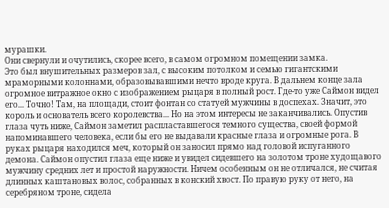мурашки.
Они свернули и очутились, скорее всего, в самом огромном помещении замка.
Это был внушительных размеров зал, с высоким потолком и семью гигантскими мраморными колоннами, образовывавшими нечто вроде круга. В дальнем конце зала огромное витражное окно с изображением рыцаря в полный рост. Где-то уже Саймон видел его... Точно! Там, на площади, стоит фонтан со статуей мужчины в доспехах. Значит, это король и основатель всего королевства... Но на этом интересы не заканчивались. Опустив глаза чуть ниже, Саймон заметил распластавшегося темного существа, своей формой напоминавшего человека, если бы его не выдавали красные глаза и огромные рога. В руках рыцаря находился меч, который он заносил прямо над головой испуганного демона. Саймон опустил глаза еще ниже и увидел сидевшего на золотом троне худощавого мужчину средних лет и простой наружности. Ничем особенным он не отличался, не считая длинных каштановых волос, собранных в конский хвост. По правую руку от него, на серебряном троне, сидела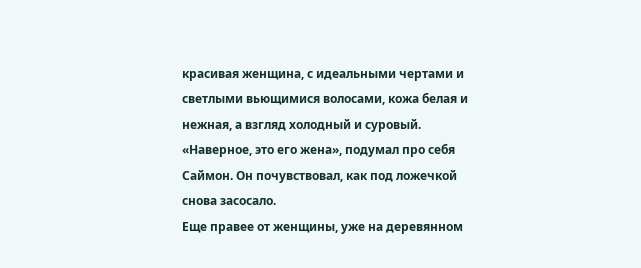красивая женщина, с идеальными чертами и светлыми вьющимися волосами, кожа белая и нежная, а взгляд холодный и суровый.
«Наверное, это его жена», подумал про себя Саймон. Он почувствовал, как под ложечкой снова засосало.
Еще правее от женщины, уже на деревянном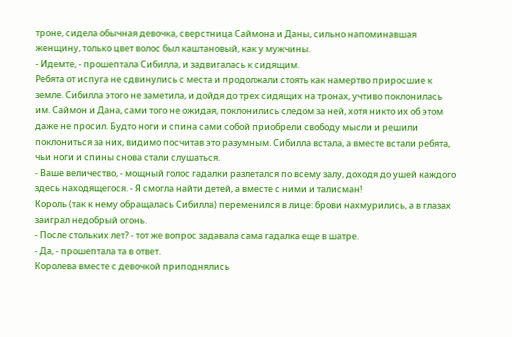троне, сидела обычная девочка, сверстница Саймона и Даны, сильно напоминавшая женщину, только цвет волос был каштановый, как у мужчины.
- Идемте, - прошептала Сибилла, и задвигалась к сидящим.
Ребята от испуга не сдвинулись с места и продолжали стоять как намертво приросшие к земле. Сибилла этого не заметила, и дойдя до трех сидящих на тронах, учтиво поклонилась им. Саймон и Дана, сами того не ожидая, поклонились следом за ней, хотя никто их об этом даже не просил. Будто ноги и спина сами собой приобрели свободу мысли и решили поклониться за них, видимо посчитав это разумным. Сибилла встала, а вместе встали ребята, чьи ноги и спины снова стали слушаться.
- Ваше величество, - мощный голос гадалки разлетался по всему залу, доходя до ушей каждого здесь находящегося. - Я смогла найти детей, а вместе с ними и талисман!
Король (так к нему обращалась Сибилла) переменился в лице: брови нахмурились, а в глазах заиграл недобрый огонь.
- После стольких лет? - тот же вопрос задавала сама гадалка еще в шатре.
- Да, - прошептала та в ответ.
Королева вместе с девочкой приподнялись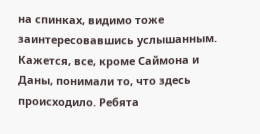на спинках, видимо тоже заинтересовавшись услышанным. Кажется, все, кроме Саймона и Даны, понимали то, что здесь происходило. Ребята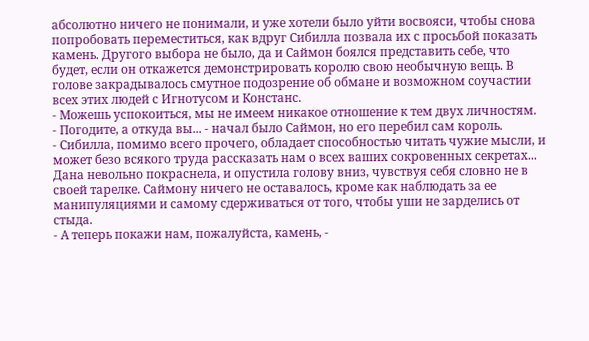абсолютно ничего не понимали, и уже хотели было уйти восвояси, чтобы снова попробовать переместиться, как вдруг Сибилла позвала их с просьбой показать камень. Другого выбора не было, да и Саймон боялся представить себе, что будет, если он откажется демонстрировать королю свою необычную вещь. В голове закрадывалось смутное подозрение об обмане и возможном соучастии всех этих людей с Игнотусом и Констанс.
- Можешь успокоиться, мы не имеем никакое отношение к тем двух личностям.
- Погодите, а откуда вы... - начал было Саймон, но его перебил сам король.
- Сибилла, помимо всего прочего, обладает способностью читать чужие мысли, и может безо всякого труда рассказать нам о всех ваших сокровенных секретах...
Дана невольно покраснела, и опустила голову вниз, чувствуя себя словно не в своей тарелке. Саймону ничего не оставалось, кроме как наблюдать за ее манипуляциями и самому сдерживаться от того, чтобы уши не зарделись от стыда.
- А теперь покажи нам, пожалуйста, камень, -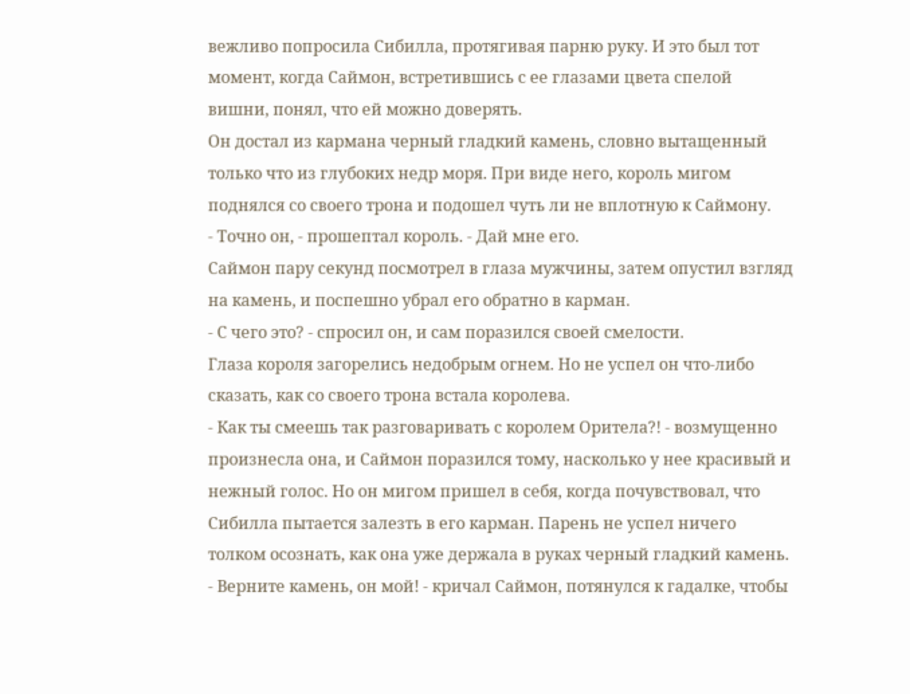вежливо попросила Сибилла, протягивая парню руку. И это был тот момент, когда Саймон, встретившись с ее глазами цвета спелой вишни, понял, что ей можно доверять.
Он достал из кармана черный гладкий камень, словно вытащенный только что из глубоких недр моря. При виде него, король мигом поднялся со своего трона и подошел чуть ли не вплотную к Саймону.
- Точно он, - прошептал король. - Дай мне его.
Саймон пару секунд посмотрел в глаза мужчины, затем опустил взгляд на камень, и поспешно убрал его обратно в карман.
- С чего это? - спросил он, и сам поразился своей смелости.
Глаза короля загорелись недобрым огнем. Но не успел он что-либо сказать, как со своего трона встала королева.
- Как ты смеешь так разговаривать с королем Оритела?! - возмущенно произнесла она, и Саймон поразился тому, насколько у нее красивый и нежный голос. Но он мигом пришел в себя, когда почувствовал, что Сибилла пытается залезть в его карман. Парень не успел ничего толком осознать, как она уже держала в руках черный гладкий камень.
- Верните камень, он мой! - кричал Саймон, потянулся к гадалке, чтобы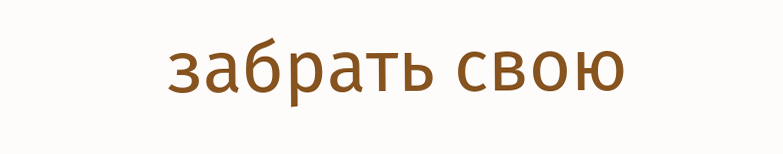забрать свою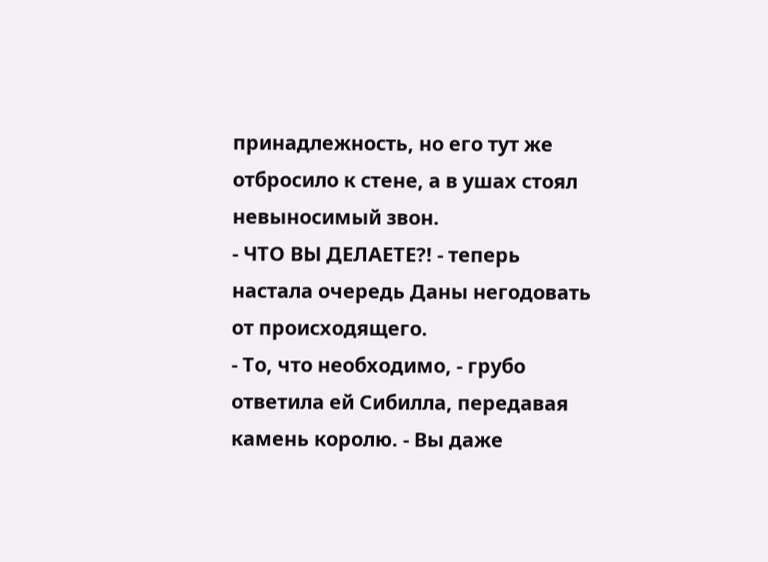принадлежность, но его тут же отбросило к стене, а в ушах стоял невыносимый звон.
- ЧТО ВЫ ДЕЛАЕТЕ?! - теперь настала очередь Даны негодовать от происходящего.
- То, что необходимо, - грубо ответила ей Сибилла, передавая камень королю. - Вы даже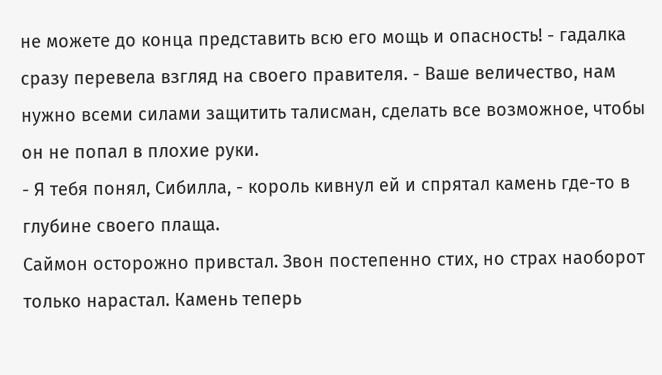не можете до конца представить всю его мощь и опасность! - гадалка сразу перевела взгляд на своего правителя. - Ваше величество, нам нужно всеми силами защитить талисман, сделать все возможное, чтобы он не попал в плохие руки.
- Я тебя понял, Сибилла, - король кивнул ей и спрятал камень где-то в глубине своего плаща.
Саймон осторожно привстал. Звон постепенно стих, но страх наоборот только нарастал. Камень теперь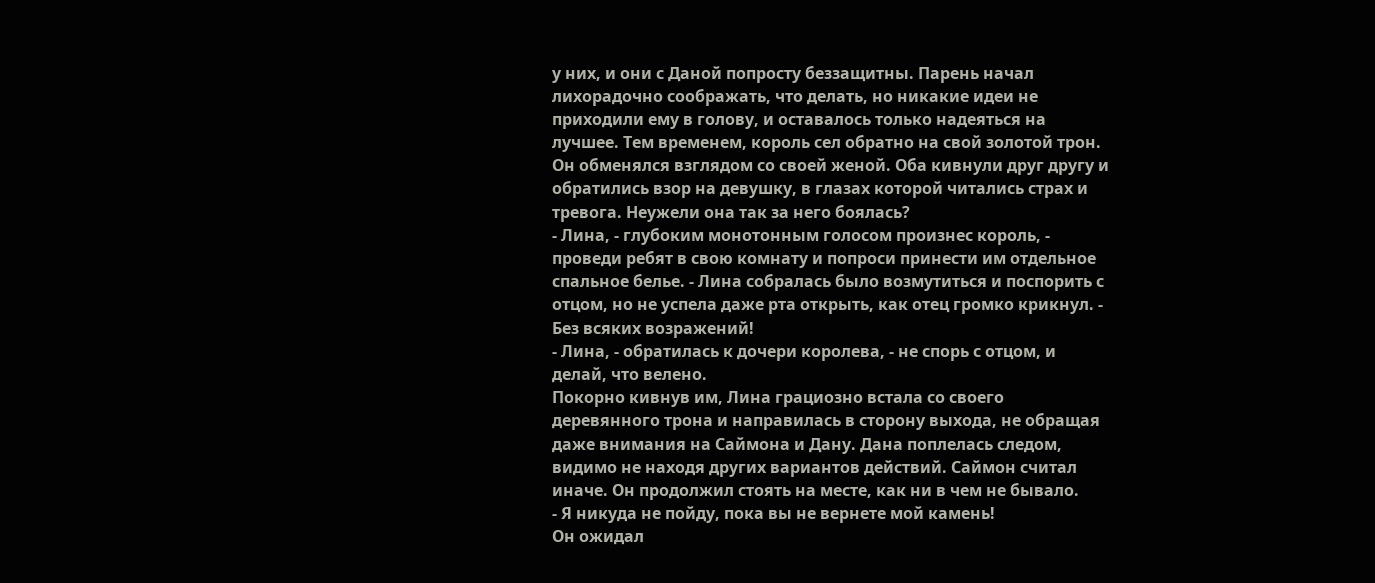у них, и они с Даной попросту беззащитны. Парень начал лихорадочно соображать, что делать, но никакие идеи не приходили ему в голову, и оставалось только надеяться на лучшее. Тем временем, король сел обратно на свой золотой трон. Он обменялся взглядом со своей женой. Оба кивнули друг другу и обратились взор на девушку, в глазах которой читались страх и тревога. Неужели она так за него боялась?
- Лина, - глубоким монотонным голосом произнес король, - проведи ребят в свою комнату и попроси принести им отдельное спальное белье. - Лина собралась было возмутиться и поспорить с отцом, но не успела даже рта открыть, как отец громко крикнул. - Без всяких возражений!
- Лина, - обратилась к дочери королева, - не спорь с отцом, и делай, что велено.
Покорно кивнув им, Лина грациозно встала со своего деревянного трона и направилась в сторону выхода, не обращая даже внимания на Саймона и Дану. Дана поплелась следом, видимо не находя других вариантов действий. Саймон считал иначе. Он продолжил стоять на месте, как ни в чем не бывало.
- Я никуда не пойду, пока вы не вернете мой камень!
Он ожидал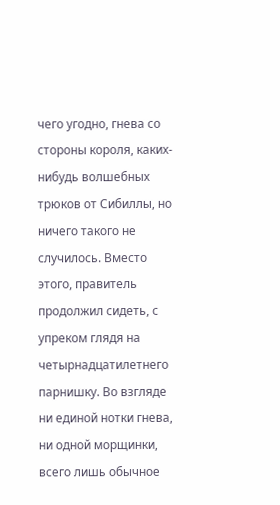чего угодно, гнева со стороны короля, каких-нибудь волшебных трюков от Сибиллы, но ничего такого не случилось. Вместо этого, правитель продолжил сидеть, с упреком глядя на четырнадцатилетнего парнишку. Во взгляде ни единой нотки гнева, ни одной морщинки, всего лишь обычное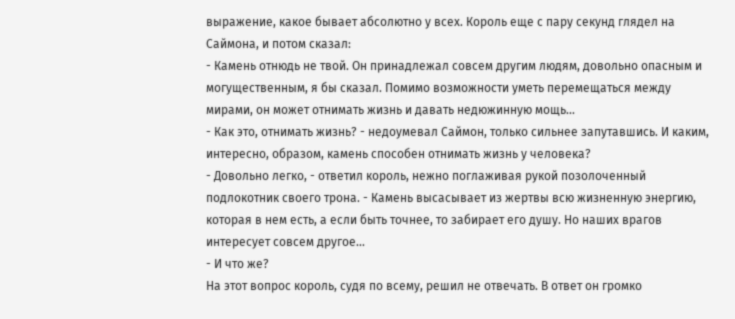выражение, какое бывает абсолютно у всех. Король еще с пару секунд глядел на Саймона, и потом сказал:
- Камень отнюдь не твой. Он принадлежал совсем другим людям, довольно опасным и могущественным, я бы сказал. Помимо возможности уметь перемещаться между мирами, он может отнимать жизнь и давать недюжинную мощь...
- Как это, отнимать жизнь? - недоумевал Саймон, только сильнее запутавшись. И каким, интересно, образом, камень способен отнимать жизнь у человека?
- Довольно легко, - ответил король, нежно поглаживая рукой позолоченный подлокотник своего трона. - Камень высасывает из жертвы всю жизненную энергию, которая в нем есть, а если быть точнее, то забирает его душу. Но наших врагов интересует совсем другое...
- И что же?
На этот вопрос король, судя по всему, решил не отвечать. В ответ он громко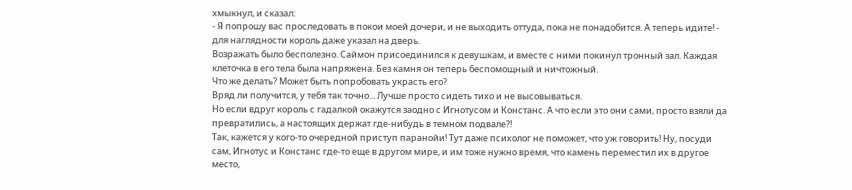хмыкнул, и сказал:
- Я попрошу вас проследовать в покои моей дочери, и не выходить оттуда, пока не понадобится. А теперь идите! - для наглядности король даже указал на дверь.
Возражать было бесполезно. Саймон присоединился к девушкам, и вместе с ними покинул тронный зал. Каждая клеточка в его тела была напряжена. Без камня он теперь беспомощный и ничтожный.
Что же делать? Может быть попробовать украсть его?
Вряд ли получится, у тебя так точно... Лучше просто сидеть тихо и не высовываться.
Но если вдруг король с гадалкой окажутся заодно с Игнотусом и Констанс. А что если это они сами, просто взяли да превратились, а настоящих держат где-нибудь в темном подвале?!
Так, кажется у кого-то очередной приступ паранойи! Тут даже психолог не поможет, что уж говорить! Ну, посуди сам, Игнотус и Констанс где-то еще в другом мире, и им тоже нужно время, что камень переместил их в другое место,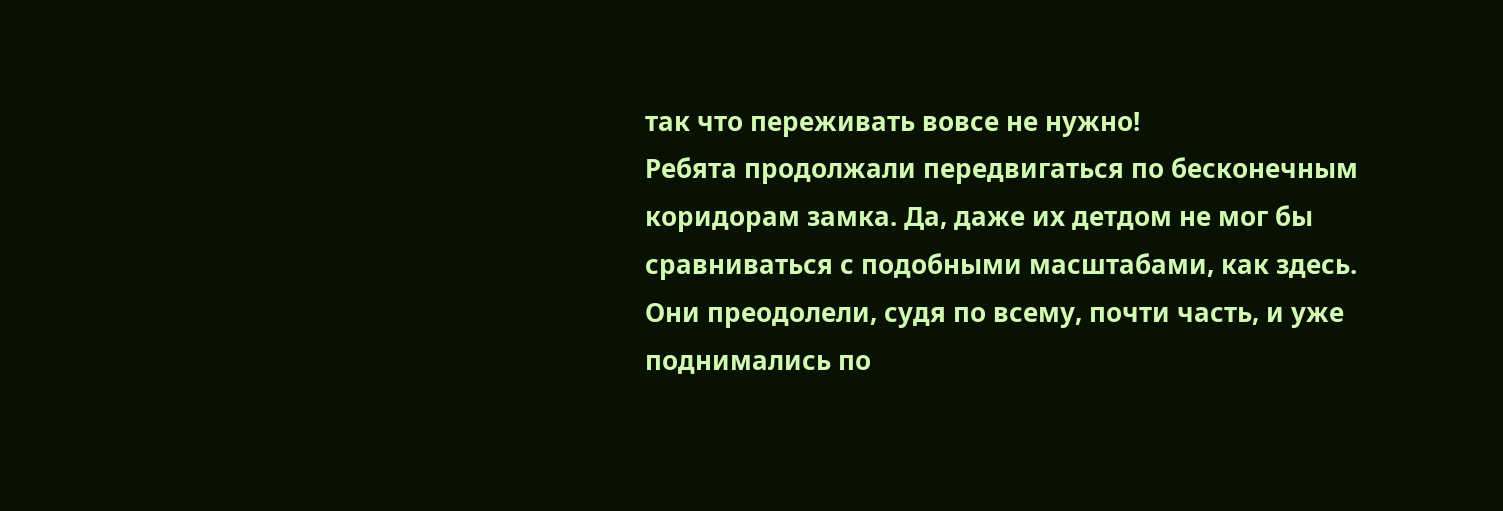так что переживать вовсе не нужно!
Ребята продолжали передвигаться по бесконечным коридорам замка. Да, даже их детдом не мог бы сравниваться с подобными масштабами, как здесь. Они преодолели, судя по всему, почти часть, и уже поднимались по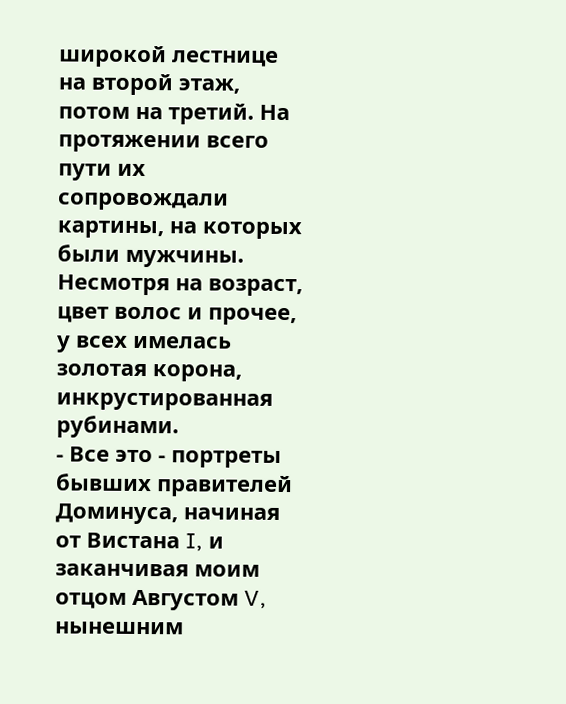широкой лестнице на второй этаж, потом на третий. На протяжении всего пути их сопровождали картины, на которых были мужчины. Несмотря на возраст, цвет волос и прочее, у всех имелась золотая корона, инкрустированная рубинами.
- Все это - портреты бывших правителей Доминуса, начиная от Вистана I, и заканчивая моим отцом Августом V, нынешним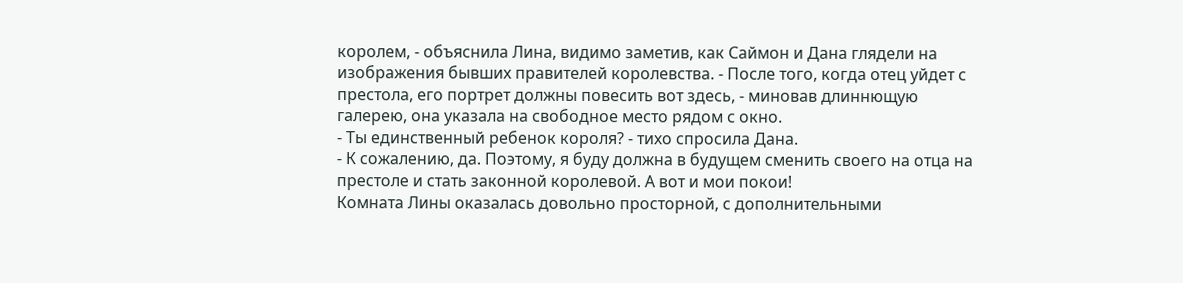королем, - объяснила Лина, видимо заметив, как Саймон и Дана глядели на изображения бывших правителей королевства. - После того, когда отец уйдет с престола, его портрет должны повесить вот здесь, - миновав длиннющую галерею, она указала на свободное место рядом с окно.
- Ты единственный ребенок короля? - тихо спросила Дана.
- К сожалению, да. Поэтому, я буду должна в будущем сменить своего на отца на престоле и стать законной королевой. А вот и мои покои!
Комната Лины оказалась довольно просторной, с дополнительными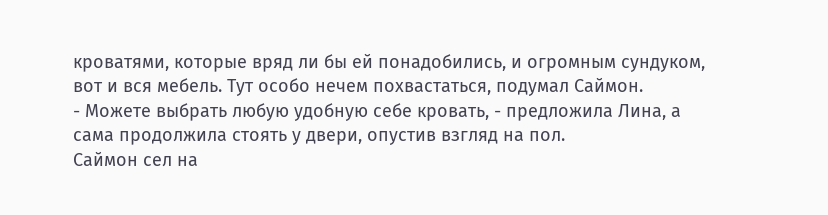кроватями, которые вряд ли бы ей понадобились, и огромным сундуком, вот и вся мебель. Тут особо нечем похвастаться, подумал Саймон.
- Можете выбрать любую удобную себе кровать, - предложила Лина, а сама продолжила стоять у двери, опустив взгляд на пол.
Саймон сел на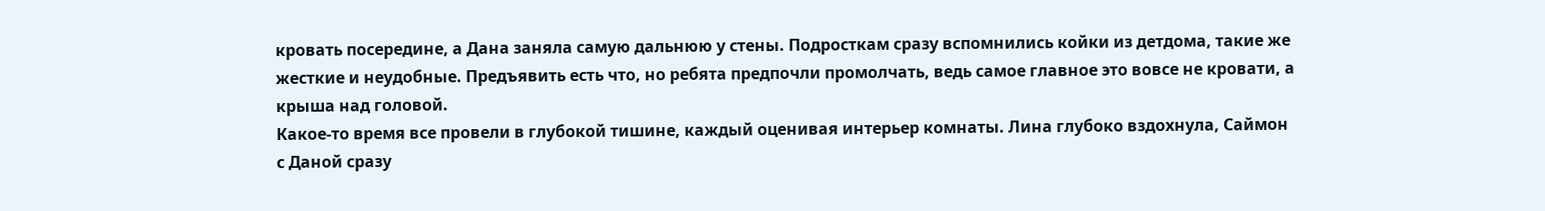кровать посередине, а Дана заняла самую дальнюю у стены. Подросткам сразу вспомнились койки из детдома, такие же жесткие и неудобные. Предъявить есть что, но ребята предпочли промолчать, ведь самое главное это вовсе не кровати, а крыша над головой.
Какое-то время все провели в глубокой тишине, каждый оценивая интерьер комнаты. Лина глубоко вздохнула, Саймон с Даной сразу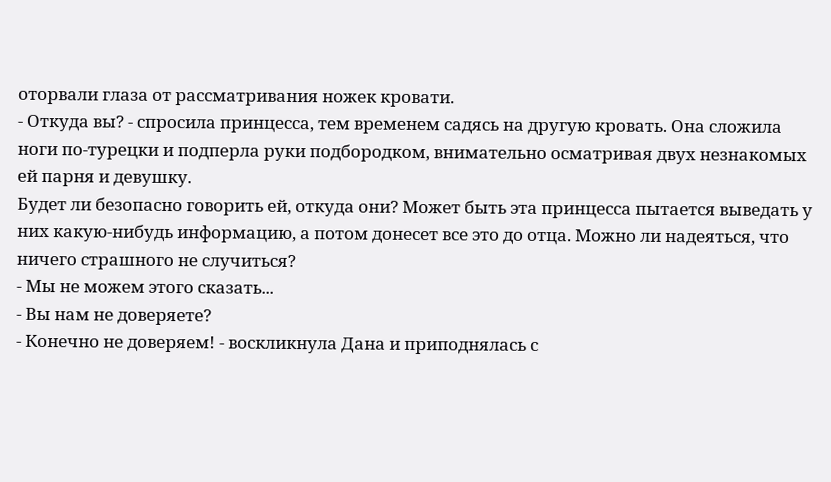оторвали глаза от рассматривания ножек кровати.
- Откуда вы? - спросила принцесса, тем временем садясь на другую кровать. Она сложила ноги по-турецки и подперла руки подбородком, внимательно осматривая двух незнакомых ей парня и девушку.
Будет ли безопасно говорить ей, откуда они? Может быть эта принцесса пытается выведать у них какую-нибудь информацию, а потом донесет все это до отца. Можно ли надеяться, что ничего страшного не случиться?
- Мы не можем этого сказать...
- Вы нам не доверяете?
- Конечно не доверяем! - воскликнула Дана и приподнялась с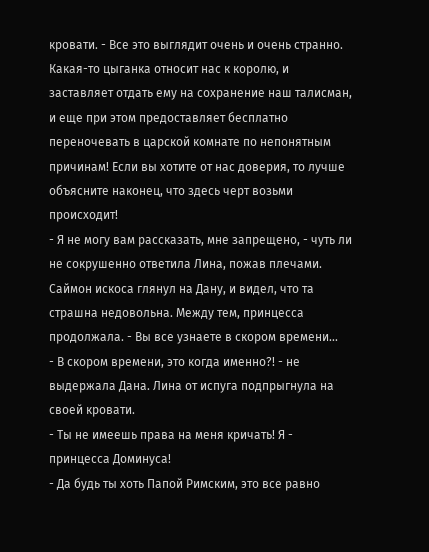кровати. - Все это выглядит очень и очень странно. Какая-то цыганка относит нас к королю, и заставляет отдать ему на сохранение наш талисман, и еще при этом предоставляет бесплатно переночевать в царской комнате по непонятным причинам! Если вы хотите от нас доверия, то лучше объясните наконец, что здесь черт возьми происходит!
- Я не могу вам рассказать, мне запрещено, - чуть ли не сокрушенно ответила Лина, пожав плечами. Саймон искоса глянул на Дану, и видел, что та страшна недовольна. Между тем, принцесса продолжала. - Вы все узнаете в скором времени...
- В скором времени, это когда именно?! - не выдержала Дана. Лина от испуга подпрыгнула на своей кровати.
- Ты не имеешь права на меня кричать! Я - принцесса Доминуса!
- Да будь ты хоть Папой Римским, это все равно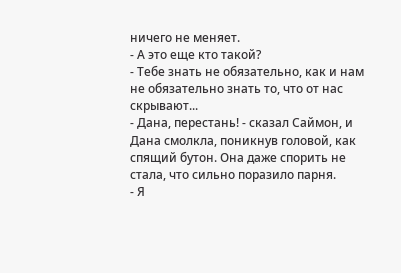ничего не меняет.
- А это еще кто такой?
- Тебе знать не обязательно, как и нам не обязательно знать то, что от нас скрывают...
- Дана, перестань! - сказал Саймон, и Дана смолкла, поникнув головой, как спящий бутон. Она даже спорить не стала, что сильно поразило парня.
- Я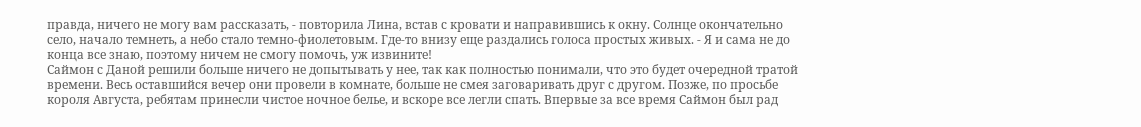правда, ничего не могу вам рассказать, - повторила Лина, встав с кровати и направившись к окну. Солнце окончательно село, начало темнеть, а небо стало темно-фиолетовым. Где-то внизу еще раздались голоса простых живых. - Я и сама не до конца все знаю, поэтому ничем не смогу помочь, уж извините!
Саймон с Даной решили больше ничего не допытывать у нее, так как полностью понимали, что это будет очередной тратой времени. Весь оставшийся вечер они провели в комнате, больше не смея заговаривать друг с другом. Позже, по просьбе короля Августа, ребятам принесли чистое ночное белье, и вскоре все легли спать. Впервые за все время Саймон был рад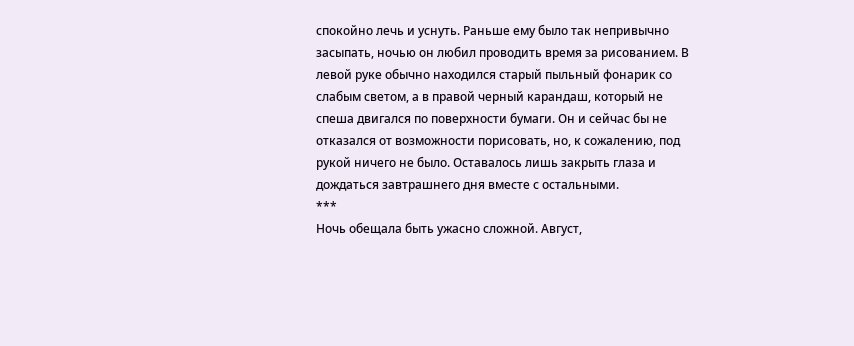спокойно лечь и уснуть. Раньше ему было так непривычно засыпать, ночью он любил проводить время за рисованием. В левой руке обычно находился старый пыльный фонарик со слабым светом, а в правой черный карандаш, который не спеша двигался по поверхности бумаги. Он и сейчас бы не отказался от возможности порисовать, но, к сожалению, под рукой ничего не было. Оставалось лишь закрыть глаза и дождаться завтрашнего дня вместе с остальными.
***
Ночь обещала быть ужасно сложной. Август,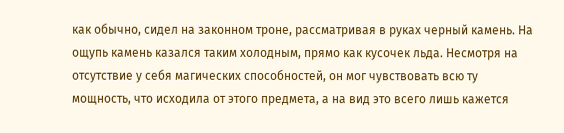как обычно, сидел на законном троне, рассматривая в руках черный камень. На ощупь камень казался таким холодным, прямо как кусочек льда. Несмотря на отсутствие у себя магических способностей, он мог чувствовать всю ту мощность, что исходила от этого предмета, а на вид это всего лишь кажется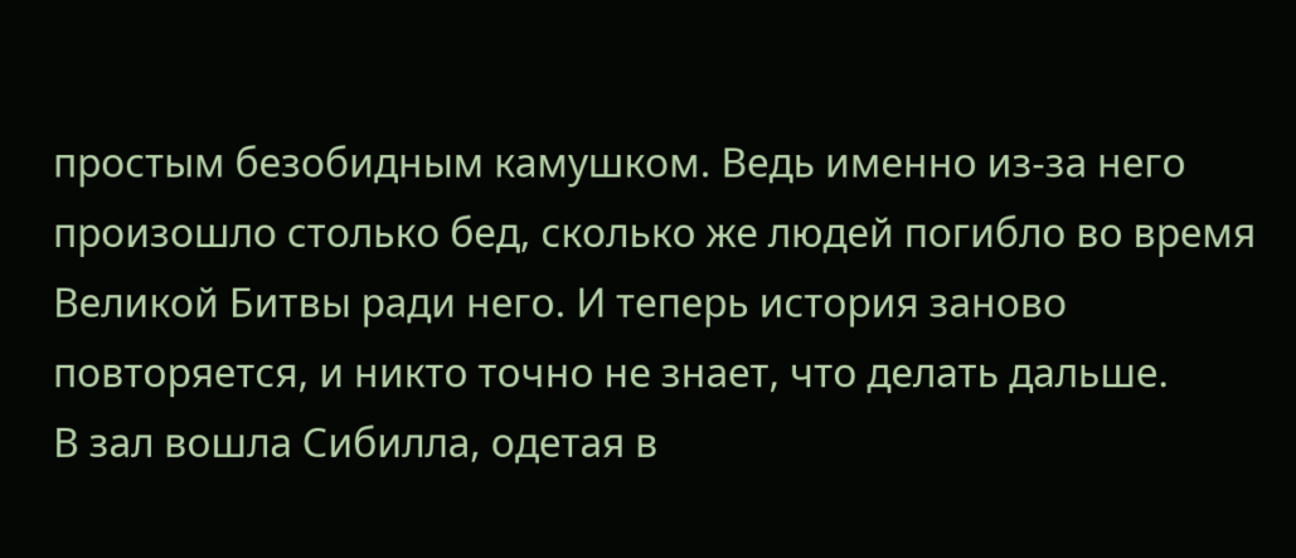простым безобидным камушком. Ведь именно из-за него произошло столько бед, сколько же людей погибло во время Великой Битвы ради него. И теперь история заново повторяется, и никто точно не знает, что делать дальше.
В зал вошла Сибилла, одетая в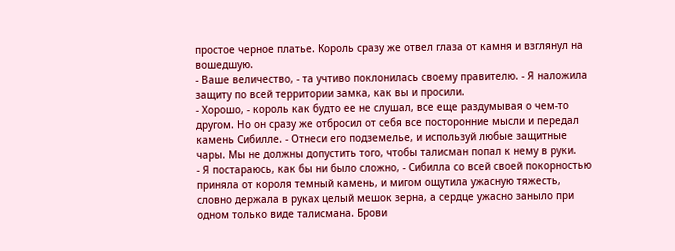простое черное платье. Король сразу же отвел глаза от камня и взглянул на вошедшую.
- Ваше величество, - та учтиво поклонилась своему правителю. - Я наложила защиту по всей территории замка, как вы и просили.
- Хорошо, - король как будто ее не слушал, все еще раздумывая о чем-то другом. Но он сразу же отбросил от себя все посторонние мысли и передал камень Сибилле. - Отнеси его подземелье, и используй любые защитные чары. Мы не должны допустить того, чтобы талисман попал к нему в руки.
- Я постараюсь, как бы ни было сложно, - Сибилла со всей своей покорностью приняла от короля темный камень, и мигом ощутила ужасную тяжесть, словно держала в руках целый мешок зерна, а сердце ужасно заныло при одном только виде талисмана. Брови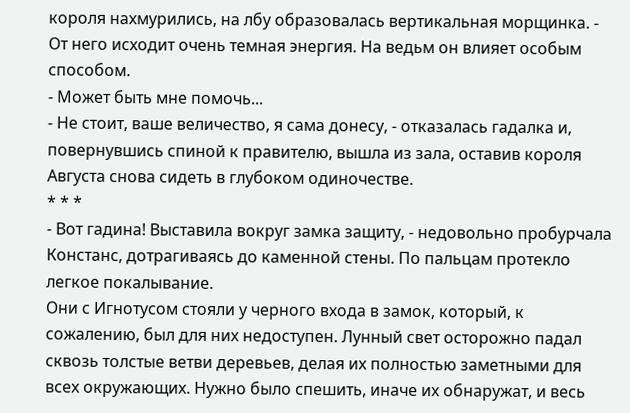короля нахмурились, на лбу образовалась вертикальная морщинка. - От него исходит очень темная энергия. На ведьм он влияет особым способом.
- Может быть мне помочь...
- Не стоит, ваше величество, я сама донесу, - отказалась гадалка и, повернувшись спиной к правителю, вышла из зала, оставив короля Августа снова сидеть в глубоком одиночестве.
* * *
- Вот гадина! Выставила вокруг замка защиту, - недовольно пробурчала Констанс, дотрагиваясь до каменной стены. По пальцам протекло легкое покалывание.
Они с Игнотусом стояли у черного входа в замок, который, к сожалению, был для них недоступен. Лунный свет осторожно падал сквозь толстые ветви деревьев, делая их полностью заметными для всех окружающих. Нужно было спешить, иначе их обнаружат, и весь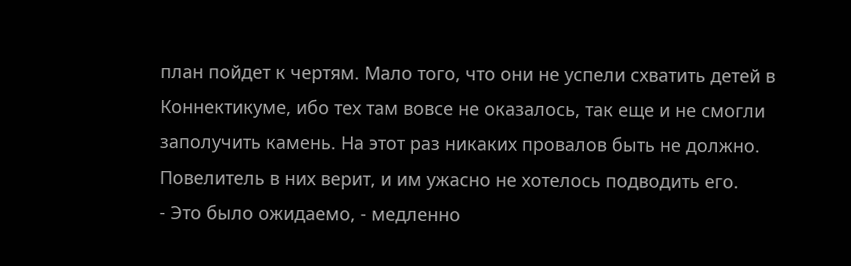план пойдет к чертям. Мало того, что они не успели схватить детей в Коннектикуме, ибо тех там вовсе не оказалось, так еще и не смогли заполучить камень. На этот раз никаких провалов быть не должно. Повелитель в них верит, и им ужасно не хотелось подводить его.
- Это было ожидаемо, - медленно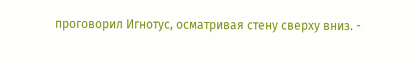проговорил Игнотус, осматривая стену сверху вниз. -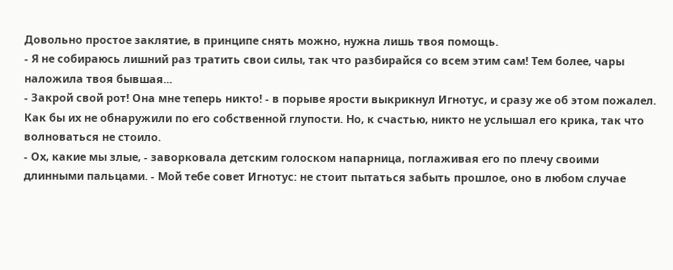Довольно простое заклятие, в принципе снять можно, нужна лишь твоя помощь.
- Я не собираюсь лишний раз тратить свои силы, так что разбирайся со всем этим сам! Тем более, чары наложила твоя бывшая...
- Закрой свой рот! Она мне теперь никто! - в порыве ярости выкрикнул Игнотус, и сразу же об этом пожалел. Как бы их не обнаружили по его собственной глупости. Но, к счастью, никто не услышал его крика, так что волноваться не стоило.
- Ох, какие мы злые, - заворковала детским голоском напарница, поглаживая его по плечу своими длинными пальцами. - Мой тебе совет Игнотус: не стоит пытаться забыть прошлое, оно в любом случае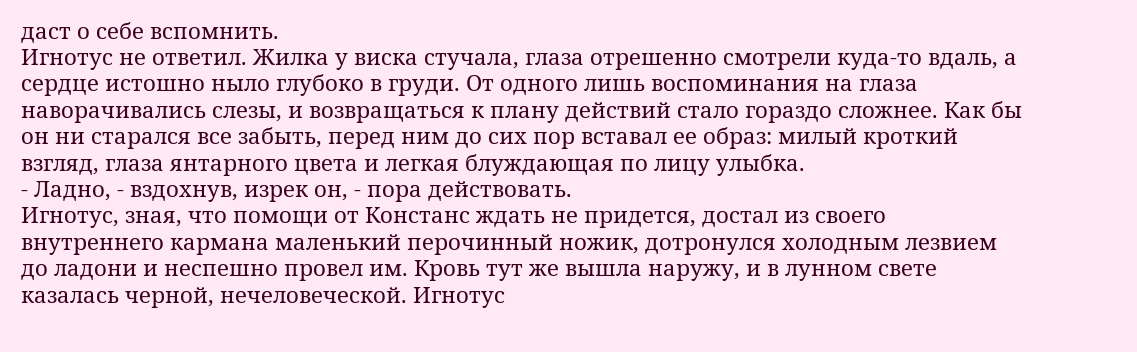даст о себе вспомнить.
Игнотус не ответил. Жилка у виска стучала, глаза отрешенно смотрели куда-то вдаль, а сердце истошно ныло глубоко в груди. От одного лишь воспоминания на глаза наворачивались слезы, и возвращаться к плану действий стало гораздо сложнее. Как бы он ни старался все забыть, перед ним до сих пор вставал ее образ: милый кроткий взгляд, глаза янтарного цвета и легкая блуждающая по лицу улыбка.
- Ладно, - вздохнув, изрек он, - пора действовать.
Игнотус, зная, что помощи от Констанс ждать не придется, достал из своего внутреннего кармана маленький перочинный ножик, дотронулся холодным лезвием до ладони и неспешно провел им. Кровь тут же вышла наружу, и в лунном свете казалась черной, нечеловеческой. Игнотус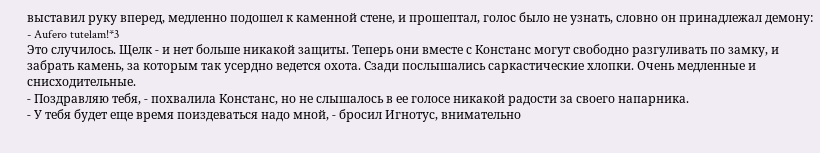выставил руку вперед, медленно подошел к каменной стене, и прошептал, голос было не узнать, словно он принадлежал демону:
- Aufero tutelam!*3
Это случилось. Щелк - и нет больше никакой защиты. Теперь они вместе с Констанс могут свободно разгуливать по замку, и забрать камень, за которым так усердно ведется охота. Сзади послышались саркастические хлопки. Очень медленные и снисходительные.
- Поздравляю тебя, - похвалила Констанс, но не слышалось в ее голосе никакой радости за своего напарника.
- У тебя будет еще время поиздеваться надо мной, - бросил Игнотус, внимательно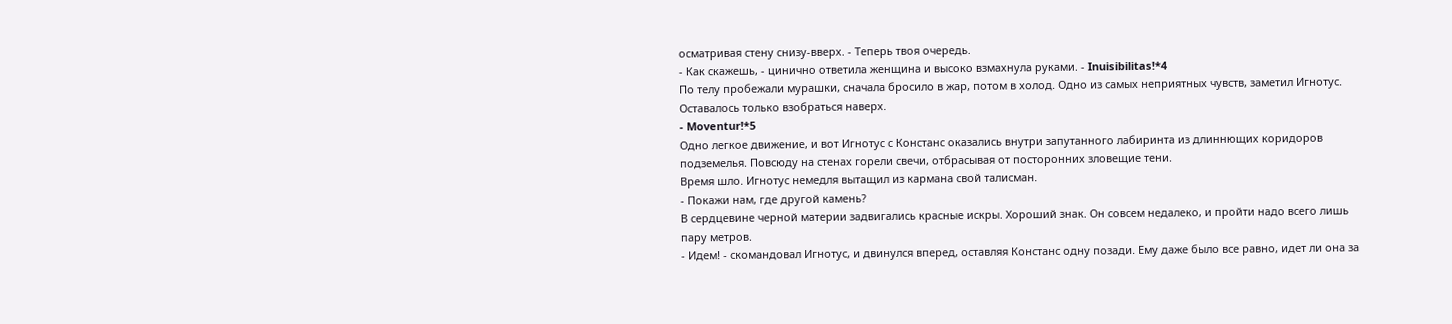осматривая стену снизу-вверх. - Теперь твоя очередь.
- Как скажешь, - цинично ответила женщина и высоко взмахнула руками. - Inuisibilitas!*4
По телу пробежали мурашки, сначала бросило в жар, потом в холод. Одно из самых неприятных чувств, заметил Игнотус. Оставалось только взобраться наверх.
- Moventur!*5
Одно легкое движение, и вот Игнотус с Констанс оказались внутри запутанного лабиринта из длиннющих коридоров подземелья. Повсюду на стенах горели свечи, отбрасывая от посторонних зловещие тени.
Время шло. Игнотус немедля вытащил из кармана свой талисман.
- Покажи нам, где другой камень?
В сердцевине черной материи задвигались красные искры. Хороший знак. Он совсем недалеко, и пройти надо всего лишь пару метров.
- Идем! - скомандовал Игнотус, и двинулся вперед, оставляя Констанс одну позади. Ему даже было все равно, идет ли она за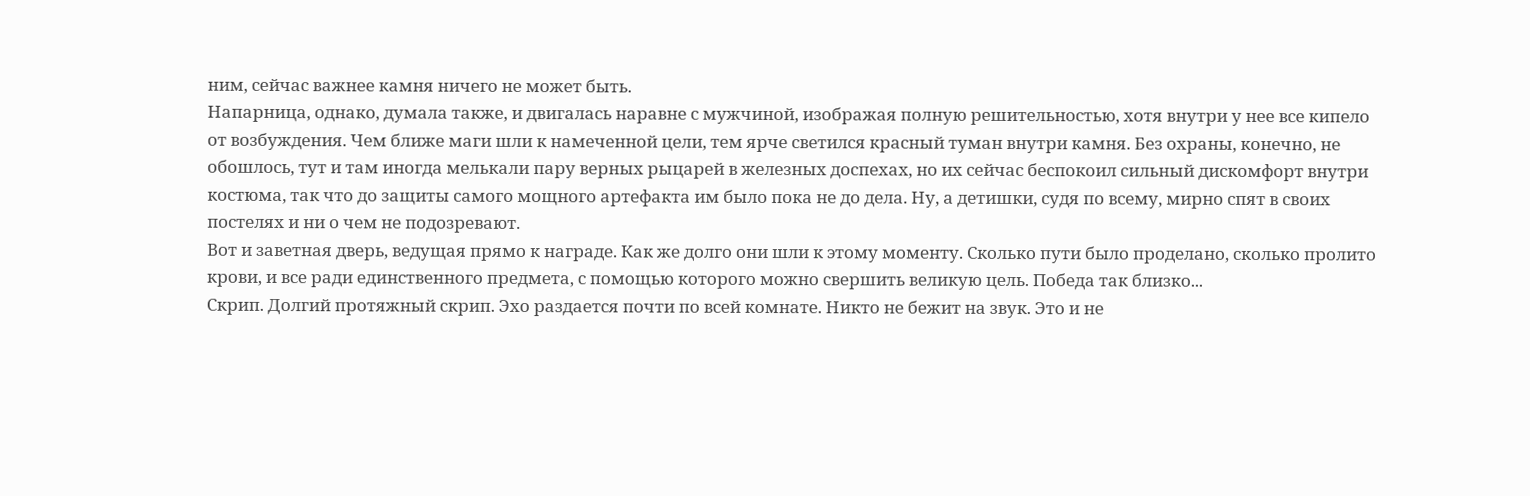ним, сейчас важнее камня ничего не может быть.
Напарница, однако, думала также, и двигалась наравне с мужчиной, изображая полную решительностью, хотя внутри у нее все кипело от возбуждения. Чем ближе маги шли к намеченной цели, тем ярче светился красный туман внутри камня. Без охраны, конечно, не обошлось, тут и там иногда мелькали пару верных рыцарей в железных доспехах, но их сейчас беспокоил сильный дискомфорт внутри костюма, так что до защиты самого мощного артефакта им было пока не до дела. Ну, а детишки, судя по всему, мирно спят в своих постелях и ни о чем не подозревают.
Вот и заветная дверь, ведущая прямо к награде. Как же долго они шли к этому моменту. Сколько пути было проделано, сколько пролито крови, и все ради единственного предмета, с помощью которого можно свершить великую цель. Победа так близко...
Скрип. Долгий протяжный скрип. Эхо раздается почти по всей комнате. Никто не бежит на звук. Это и не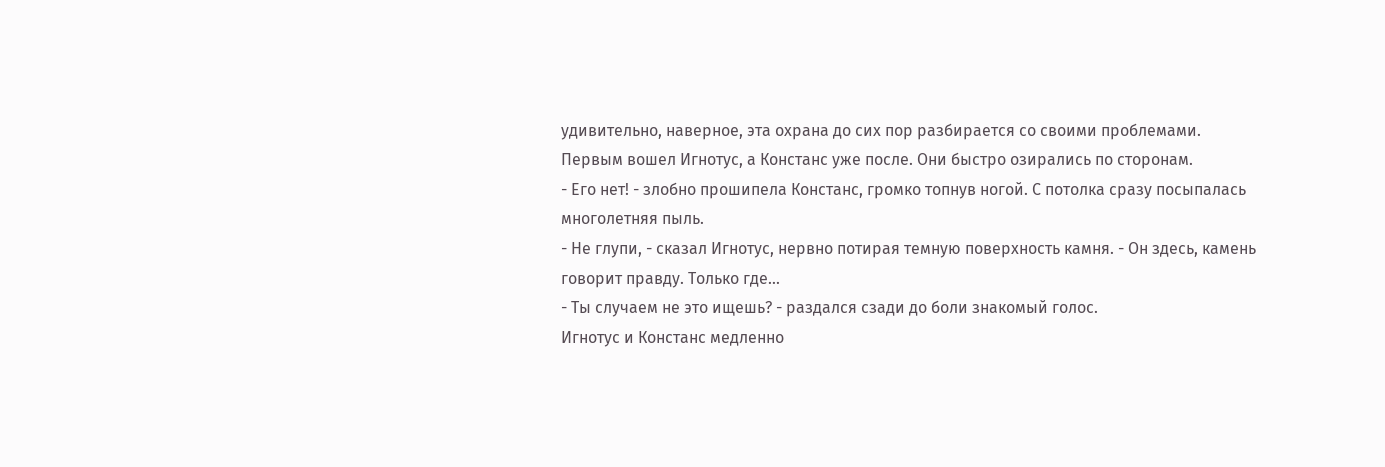удивительно, наверное, эта охрана до сих пор разбирается со своими проблемами.
Первым вошел Игнотус, а Констанс уже после. Они быстро озирались по сторонам.
- Его нет! - злобно прошипела Констанс, громко топнув ногой. С потолка сразу посыпалась многолетняя пыль.
- Не глупи, - сказал Игнотус, нервно потирая темную поверхность камня. - Он здесь, камень говорит правду. Только где...
- Ты случаем не это ищешь? - раздался сзади до боли знакомый голос.
Игнотус и Констанс медленно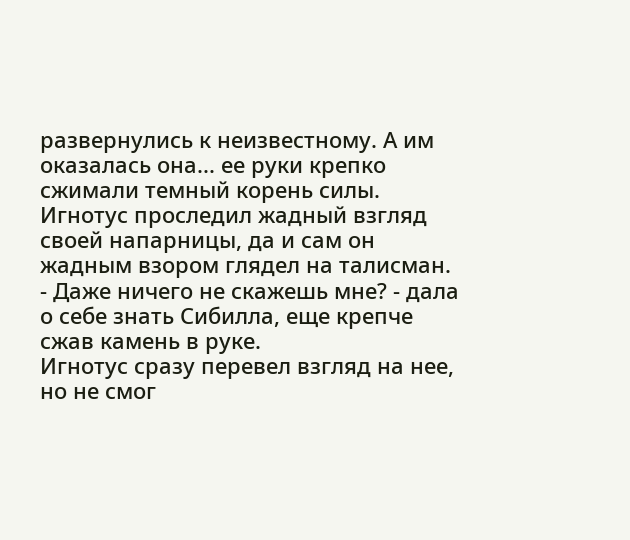развернулись к неизвестному. А им оказалась она... ее руки крепко сжимали темный корень силы. Игнотус проследил жадный взгляд своей напарницы, да и сам он жадным взором глядел на талисман.
- Даже ничего не скажешь мне? - дала о себе знать Сибилла, еще крепче сжав камень в руке.
Игнотус сразу перевел взгляд на нее, но не смог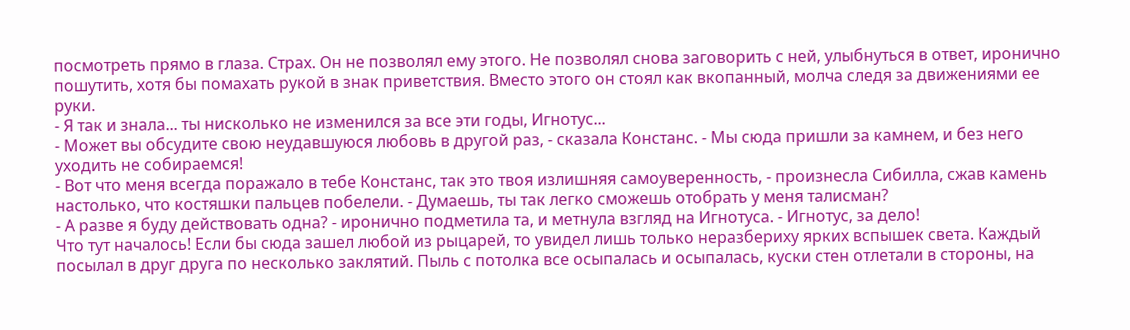посмотреть прямо в глаза. Страх. Он не позволял ему этого. Не позволял снова заговорить с ней, улыбнуться в ответ, иронично пошутить, хотя бы помахать рукой в знак приветствия. Вместо этого он стоял как вкопанный, молча следя за движениями ее руки.
- Я так и знала... ты нисколько не изменился за все эти годы, Игнотус...
- Может вы обсудите свою неудавшуюся любовь в другой раз, - сказала Констанс. - Мы сюда пришли за камнем, и без него уходить не собираемся!
- Вот что меня всегда поражало в тебе Констанс, так это твоя излишняя самоуверенность, - произнесла Сибилла, сжав камень настолько, что костяшки пальцев побелели. - Думаешь, ты так легко сможешь отобрать у меня талисман?
- А разве я буду действовать одна? - иронично подметила та, и метнула взгляд на Игнотуса. - Игнотус, за дело!
Что тут началось! Если бы сюда зашел любой из рыцарей, то увидел лишь только неразбериху ярких вспышек света. Каждый посылал в друг друга по несколько заклятий. Пыль с потолка все осыпалась и осыпалась, куски стен отлетали в стороны, на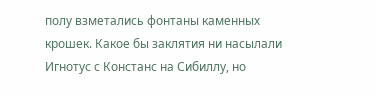полу взметались фонтаны каменных крошек. Какое бы заклятия ни насылали Игнотус с Констанс на Сибиллу, но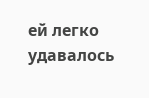ей легко удавалось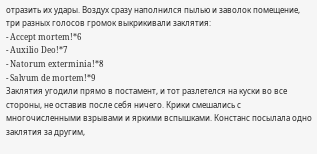отразить их удары. Воздух сразу наполнился пылью и заволок помещение, три разных голосов громок выкрикивали заклятия:
- Accept mortem!*6
- Auxilio Deo!*7
- Natorum exterminia!*8
- Salvum de mortem!*9
Заклятия угодили прямо в постамент, и тот разлетелся на куски во все стороны, не оставив после себя ничего. Крики смешались с многочисленными взрывами и яркими вспышками. Констанс посылала одно заклятия за другим,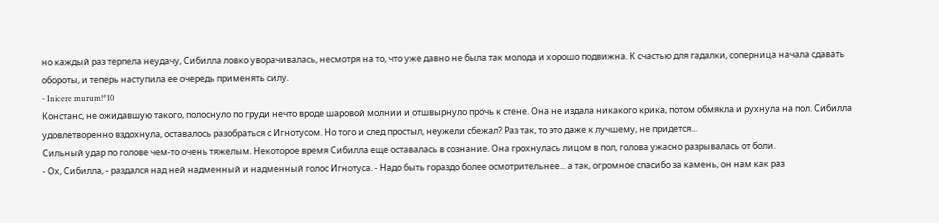но каждый раз терпела неудачу, Сибилла ловко уворачивалась, несмотря на то, что уже давно не была так молода и хорошо подвижна. К счастью для гадалки, соперница начала сдавать обороты, и теперь наступила ее очередь применять силу.
- Inicere murum!*10
Констанс, не ожидавшую такого, полоснуло по груди нечто вроде шаровой молнии и отшвырнуло прочь к стене. Она не издала никакого крика, потом обмякла и рухнула на пол. Сибилла удовлетворенно вздохнула, оставалось разобраться с Игнотусом. Но того и след простыл, неужели сбежал? Раз так, то это даже к лучшему, не придется...
Сильный удар по голове чем-то очень тяжелым. Некоторое время Сибилла еще оставалась в сознание. Она грохнулась лицом в пол, голова ужасно разрывалась от боли.
- Ох, Сибилла, - раздался над ней надменный и надменный голос Игнотуса. - Надо быть гораздо более осмотрительнее... а так, огромное спасибо за камень, он нам как раз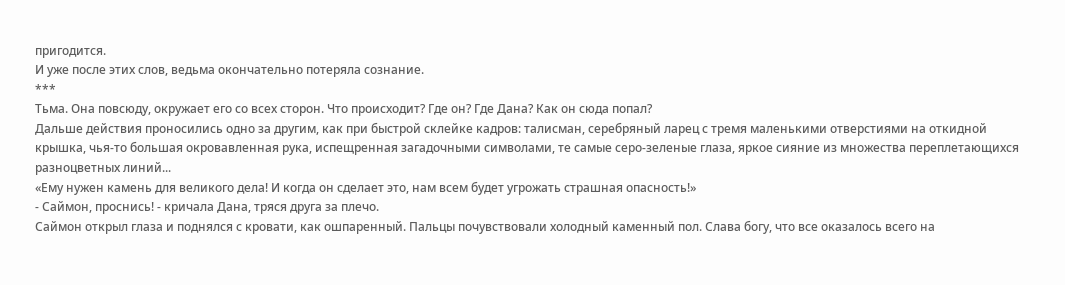пригодится.
И уже после этих слов, ведьма окончательно потеряла сознание.
***
Тьма. Она повсюду, окружает его со всех сторон. Что происходит? Где он? Где Дана? Как он сюда попал?
Дальше действия проносились одно за другим, как при быстрой склейке кадров: талисман, серебряный ларец с тремя маленькими отверстиями на откидной крышка, чья-то большая окровавленная рука, испещренная загадочными символами, те самые серо-зеленые глаза, яркое сияние из множества переплетающихся разноцветных линий...
«Ему нужен камень для великого дела! И когда он сделает это, нам всем будет угрожать страшная опасность!»
- Саймон, проснись! - кричала Дана, тряся друга за плечо.
Саймон открыл глаза и поднялся с кровати, как ошпаренный. Пальцы почувствовали холодный каменный пол. Слава богу, что все оказалось всего на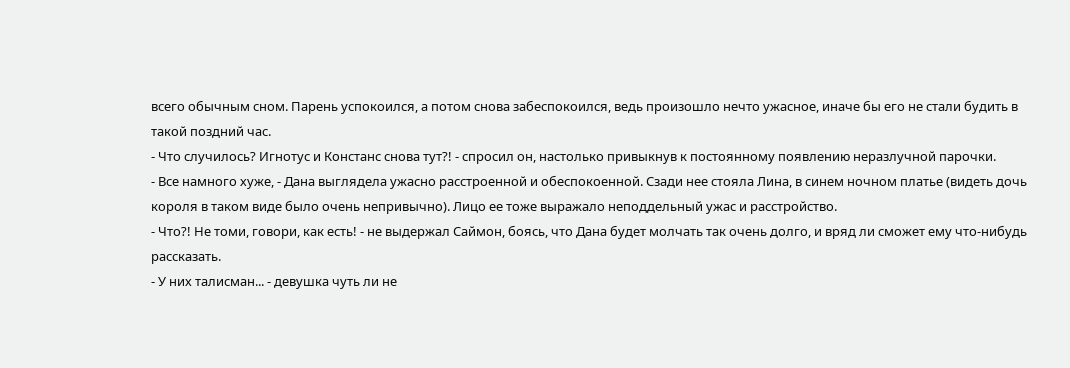всего обычным сном. Парень успокоился, а потом снова забеспокоился, ведь произошло нечто ужасное, иначе бы его не стали будить в такой поздний час.
- Что случилось? Игнотус и Констанс снова тут?! - спросил он, настолько привыкнув к постоянному появлению неразлучной парочки.
- Все намного хуже, - Дана выглядела ужасно расстроенной и обеспокоенной. Сзади нее стояла Лина, в синем ночном платье (видеть дочь короля в таком виде было очень непривычно). Лицо ее тоже выражало неподдельный ужас и расстройство.
- Что?! Не томи, говори, как есть! - не выдержал Саймон, боясь, что Дана будет молчать так очень долго, и вряд ли сможет ему что-нибудь рассказать.
- У них талисман... - девушка чуть ли не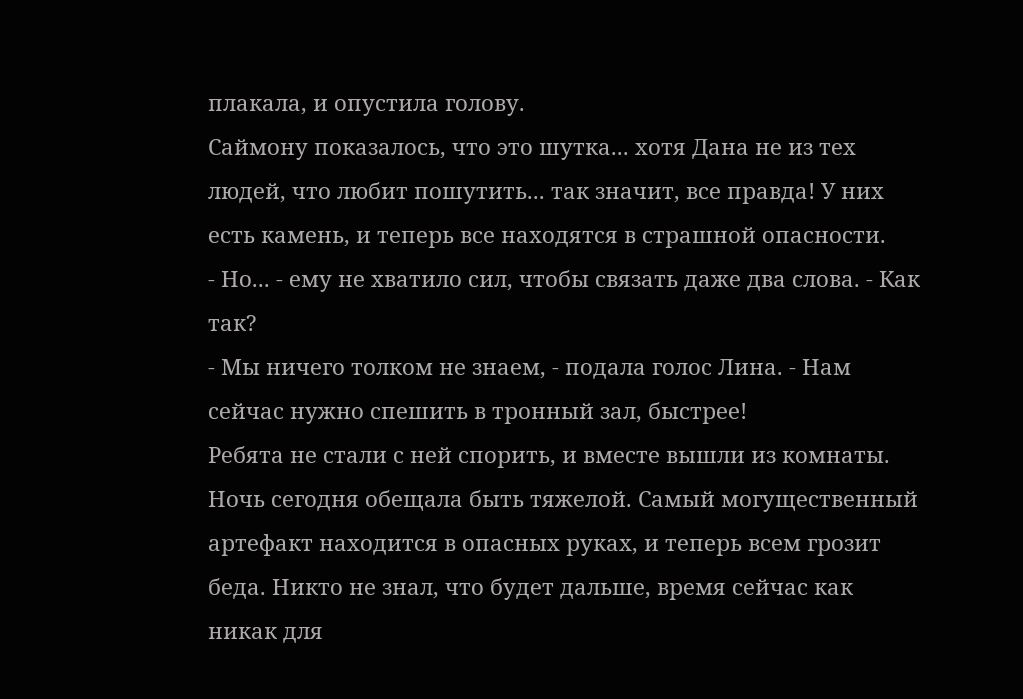плакала, и опустила голову.
Саймону показалось, что это шутка... хотя Дана не из тех людей, что любит пошутить... так значит, все правда! У них есть камень, и теперь все находятся в страшной опасности.
- Но... - ему не хватило сил, чтобы связать даже два слова. - Как так?
- Мы ничего толком не знаем, - подала голос Лина. - Нам сейчас нужно спешить в тронный зал, быстрее!
Ребята не стали с ней спорить, и вместе вышли из комнаты. Ночь сегодня обещала быть тяжелой. Самый могущественный артефакт находится в опасных руках, и теперь всем грозит беда. Никто не знал, что будет дальше, время сейчас как никак для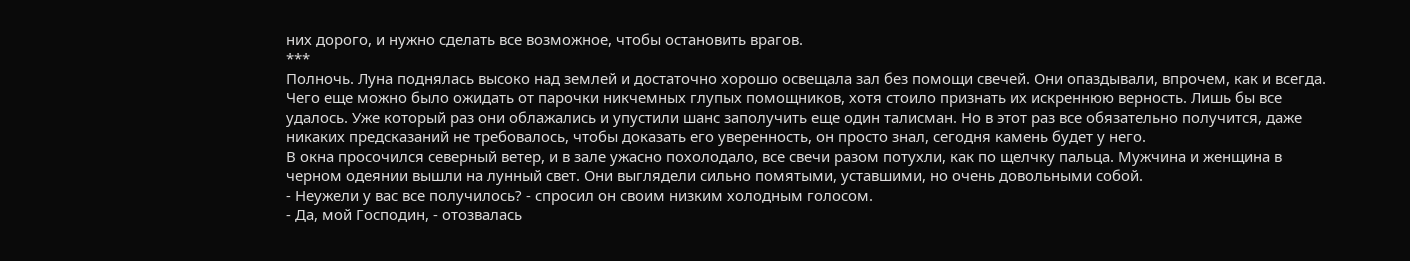них дорого, и нужно сделать все возможное, чтобы остановить врагов.
***
Полночь. Луна поднялась высоко над землей и достаточно хорошо освещала зал без помощи свечей. Они опаздывали, впрочем, как и всегда. Чего еще можно было ожидать от парочки никчемных глупых помощников, хотя стоило признать их искреннюю верность. Лишь бы все удалось. Уже который раз они облажались и упустили шанс заполучить еще один талисман. Но в этот раз все обязательно получится, даже никаких предсказаний не требовалось, чтобы доказать его уверенность, он просто знал, сегодня камень будет у него.
В окна просочился северный ветер, и в зале ужасно похолодало, все свечи разом потухли, как по щелчку пальца. Мужчина и женщина в черном одеянии вышли на лунный свет. Они выглядели сильно помятыми, уставшими, но очень довольными собой.
- Неужели у вас все получилось? - спросил он своим низким холодным голосом.
- Да, мой Господин, - отозвалась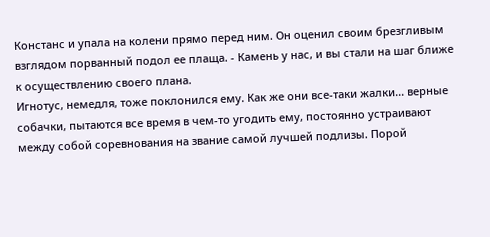Констанс и упала на колени прямо перед ним. Он оценил своим брезгливым взглядом порванный подол ее плаща. - Камень у нас, и вы стали на шаг ближе к осуществлению своего плана.
Игнотус, немедля, тоже поклонился ему. Как же они все-таки жалки... верные собачки, пытаются все время в чем-то угодить ему, постоянно устраивают между собой соревнования на звание самой лучшей подлизы. Порой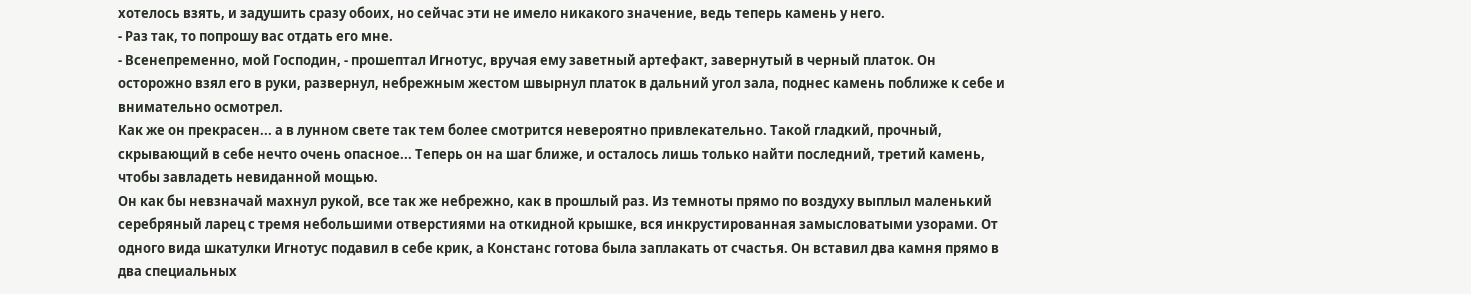хотелось взять, и задушить сразу обоих, но сейчас эти не имело никакого значение, ведь теперь камень у него.
- Раз так, то попрошу вас отдать его мне.
- Всенепременно, мой Господин, - прошептал Игнотус, вручая ему заветный артефакт, завернутый в черный платок. Он осторожно взял его в руки, развернул, небрежным жестом швырнул платок в дальний угол зала, поднес камень поближе к себе и внимательно осмотрел.
Как же он прекрасен... а в лунном свете так тем более смотрится невероятно привлекательно. Такой гладкий, прочный, скрывающий в себе нечто очень опасное... Теперь он на шаг ближе, и осталось лишь только найти последний, третий камень, чтобы завладеть невиданной мощью.
Он как бы невзначай махнул рукой, все так же небрежно, как в прошлый раз. Из темноты прямо по воздуху выплыл маленький серебряный ларец с тремя небольшими отверстиями на откидной крышке, вся инкрустированная замысловатыми узорами. От одного вида шкатулки Игнотус подавил в себе крик, а Констанс готова была заплакать от счастья. Он вставил два камня прямо в два специальных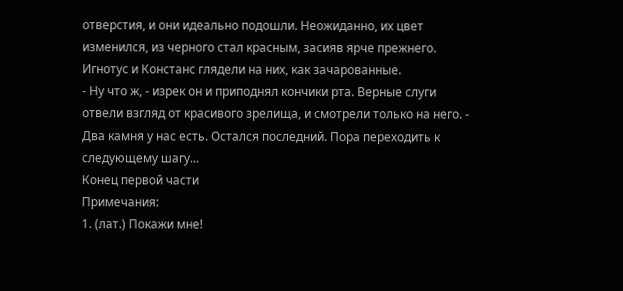отверстия, и они идеально подошли. Неожиданно, их цвет изменился, из черного стал красным, засияв ярче прежнего. Игнотус и Констанс глядели на них, как зачарованные.
- Ну что ж, - изрек он и приподнял кончики рта. Верные слуги отвели взгляд от красивого зрелища, и смотрели только на него. - Два камня у нас есть. Остался последний. Пора переходить к следующему шагу...
Конец первой части
Примечания:
1. (лат.) Покажи мне!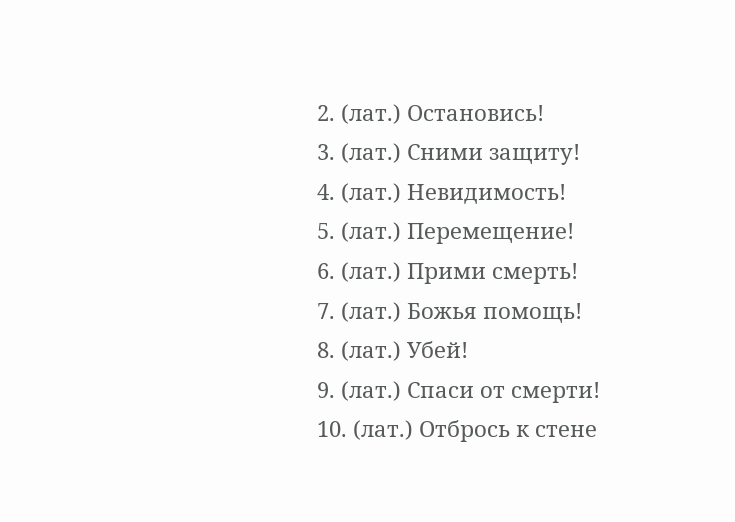2. (лат.) Остановись!
3. (лат.) Сними защиту!
4. (лат.) Невидимость!
5. (лат.) Перемещение!
6. (лат.) Прими смерть!
7. (лат.) Божья помощь!
8. (лат.) Убей!
9. (лат.) Спаси от смерти!
10. (лат.) Отбрось к стене